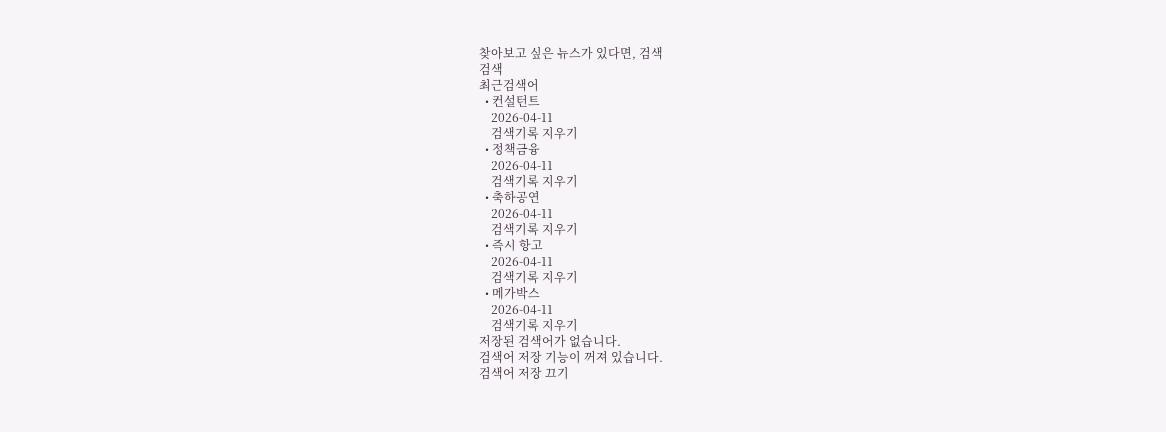찾아보고 싶은 뉴스가 있다면, 검색
검색
최근검색어
  • 컨설턴트
    2026-04-11
    검색기록 지우기
  • 정책금융
    2026-04-11
    검색기록 지우기
  • 축하공연
    2026-04-11
    검색기록 지우기
  • 즉시 항고
    2026-04-11
    검색기록 지우기
  • 메가박스
    2026-04-11
    검색기록 지우기
저장된 검색어가 없습니다.
검색어 저장 기능이 꺼져 있습니다.
검색어 저장 끄기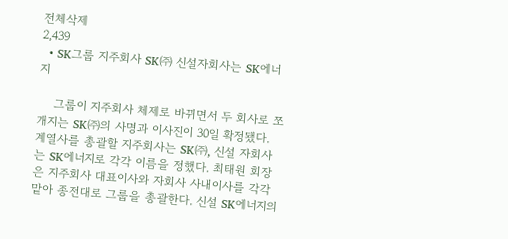전체삭제
2,439
  • SK그룹 지주회사 SK㈜ 신설자회사는 SK에너지

    그룹이 지주회사 체제로 바뀌면서 두 회사로 쪼개지는 SK㈜의 사명과 이사진이 30일 확정됐다. 계열사를 총괄할 지주회사는 SK㈜, 신설 자회사는 SK에너지로 각각 이름을 정했다. 최태원 회장은 지주회사 대표이사와 자회사 사내이사를 각각 맡아 종전대로 그룹을 총괄한다. 신설 SK에너지의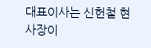대표이사는 신헌철 현 사장이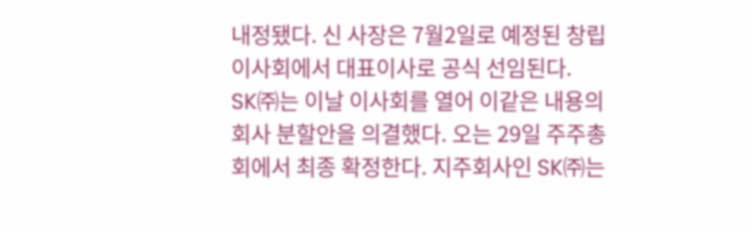내정됐다. 신 사장은 7월2일로 예정된 창립 이사회에서 대표이사로 공식 선임된다. SK㈜는 이날 이사회를 열어 이같은 내용의 회사 분할안을 의결했다. 오는 29일 주주총회에서 최종 확정한다. 지주회사인 SK㈜는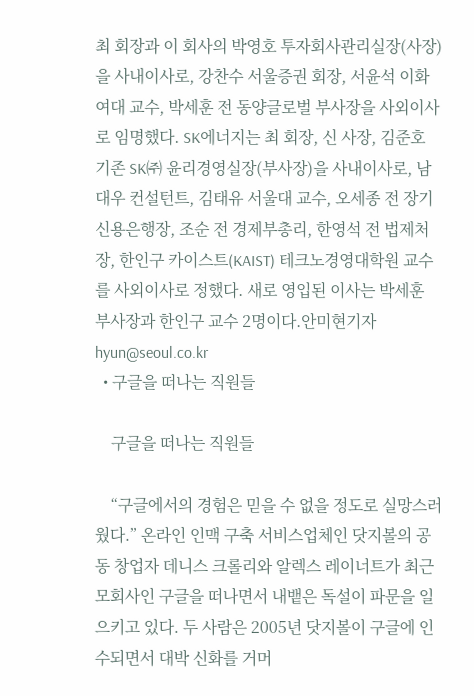최 회장과 이 회사의 박영호 투자회사관리실장(사장)을 사내이사로, 강찬수 서울증권 회장, 서윤석 이화여대 교수, 박세훈 전 동양글로벌 부사장을 사외이사로 임명했다. SK에너지는 최 회장, 신 사장, 김준호 기존 SK㈜ 윤리경영실장(부사장)을 사내이사로, 남대우 컨설턴트, 김태유 서울대 교수, 오세종 전 장기신용은행장, 조순 전 경제부총리, 한영석 전 법제처장, 한인구 카이스트(KAIST) 테크노경영대학원 교수를 사외이사로 정했다. 새로 영입된 이사는 박세훈 부사장과 한인구 교수 2명이다.안미현기자 hyun@seoul.co.kr
  • 구글을 떠나는 직원들

    구글을 떠나는 직원들

    “구글에서의 경험은 믿을 수 없을 정도로 실망스러웠다.” 온라인 인맥 구축 서비스업체인 닷지볼의 공동 창업자 데니스 크롤리와 알렉스 레이너트가 최근 모회사인 구글을 떠나면서 내뱉은 독설이 파문을 일으키고 있다. 두 사람은 2005년 닷지볼이 구글에 인수되면서 대박 신화를 거머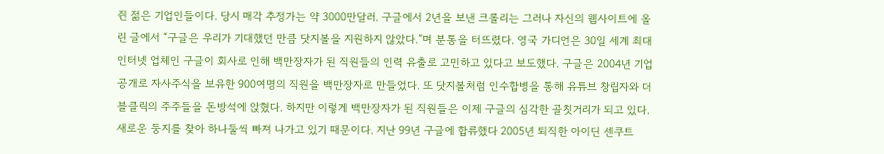쥔 젊은 기업인들이다. 당시 매각 추정가는 약 3000만달러. 구글에서 2년을 보낸 크롤리는 그러나 자신의 웹사이트에 올린 글에서 “구글은 우리가 기대했던 만큼 닷지볼을 지원하지 않았다.”며 분통을 터뜨렸다. 영국 가디언은 30일 세계 최대 인터넷 업체인 구글이 회사로 인해 백만장자가 된 직원들의 인력 유출로 고민하고 있다고 보도했다. 구글은 2004년 기업 공개로 자사주식을 보유한 900여명의 직원을 백만장자로 만들었다. 또 닷지볼처럼 인수합병을 통해 유튜브 창립자와 더블클릭의 주주들을 돈방석에 앉혔다. 하지만 이렇게 백만장자가 된 직원들은 이제 구글의 심각한 골칫거리가 되고 있다. 새로운 둥지를 찾아 하나둘씩 빠져 나가고 있기 때문이다. 지난 99년 구글에 합류했다 2005년 퇴직한 아이딘 센쿠트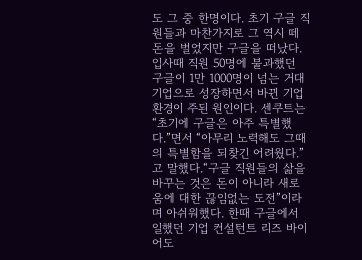도 그 중 한명이다. 초기 구글 직원들과 마찬가지로 그 역시 떼돈을 벌었지만 구글을 떠났다. 입사때 직원 50명에 불과했던 구글이 1만 1000명이 넘는 거대 기업으로 성장하면서 바뀐 기업환경이 주된 원인이다. 센쿠트는 “초기에 구글은 아주 특별했다.”면서 “아무리 노력해도 그때의 특별함을 되찾긴 어려웠다.”고 말했다.“구글 직원들의 삶을 바꾸는 것은 돈이 아니라 새로움에 대한 끊임없는 도전”이라며 아쉬워했다. 한때 구글에서 일했던 기업 컨설턴트 리즈 바이어도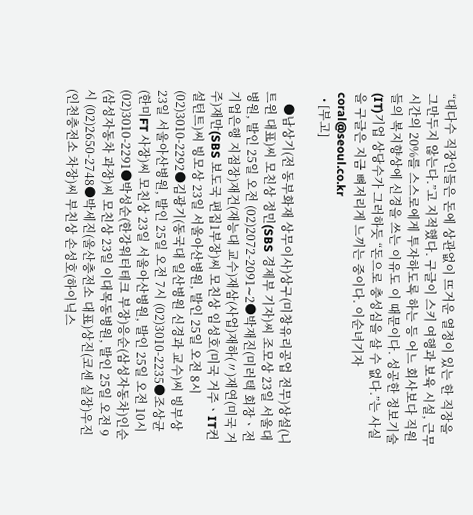“대다수 직장인들은 돈에 상관없이 뜨거운 열정이 있는 한 직장을 그만두지 않는다.”고 지적했다. 구글이 스키 여행과 보육 시설, 근무시간의 20%를 스스로에게 투자하도록 하는 등 어느 회사보다 직원들의 복지향상에 신경을 쓰는 이유도 이 때문이다. 성공한 정보기술(IT)기업 상당수가 그러하듯 “돈으로 충성심을 살 수 없다.”는 사실을 구글은 지금 뼈저리게 느끼는 중이다. 이순녀기자 coral@seoul.co.kr
  • [부고]

    ●남상기(전 동부화재 상무이사)상구(미창유리공업 전무)상설(니트윈 대표)씨 모친상 정민(SBS 경제부 기자)씨 조모상 23일 서울대병원, 발인 25일 오전 (02)2072-2091∼2●박재진(미러텍 회장ㆍ전 기업은행 지점장)재건(재능대 교수)재삼(사업)재하(〃)재연(미국 거주)재만(SBS 보도국 편집1부장)씨 모친상 임성호(미국 거주ㆍIT컨설턴트)씨 빙모상 23일 서울아산병원, 발인 25일 오전 8시 (02)3010-2292●김광기(동국대 일산병원 신경과 교수)씨 빙부상 23일 서울아산병원, 발인 25일 오전 7시 (02)3010-2235●조상균(한미FT 사장)씨 모친상 23일 서울아산병원, 발인 25일 오전 10시 (02)3010-2291●박성순(한강워터테크 부장)응순(삼성자동차)인순(삼성자동차 과장)씨 모친상 23일 이대목동병원, 발인 25일 오전 9시 (02)2650-2748●박세진(울산충전소 대표)상진(코센 실장)우진(인천충전소 차장)씨 부친상 손성호(하이닉스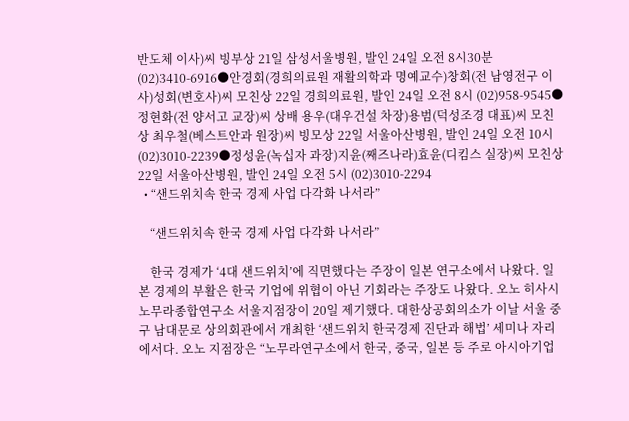반도체 이사)씨 빙부상 21일 삼성서울병원, 발인 24일 오전 8시30분 (02)3410-6916●안경회(경희의료원 재활의학과 명예교수)창회(전 남영전구 이사)성회(변호사)씨 모친상 22일 경희의료원, 발인 24일 오전 8시 (02)958-9545●정현화(전 양서고 교장)씨 상배 용우(대우건설 차장)용범(덕성조경 대표)씨 모친상 최우철(베스트안과 원장)씨 빙모상 22일 서울아산병원, 발인 24일 오전 10시 (02)3010-2239●정성윤(녹십자 과장)지윤(째즈나라)효윤(디킴스 실장)씨 모친상 22일 서울아산병원, 발인 24일 오전 5시 (02)3010-2294
  • “샌드위치속 한국 경제 사업 다각화 나서라”

    “샌드위치속 한국 경제 사업 다각화 나서라”

    한국 경제가 ‘4대 샌드위치’에 직면했다는 주장이 일본 연구소에서 나왔다. 일본 경제의 부활은 한국 기업에 위협이 아닌 기회라는 주장도 나왔다. 오노 히사시 노무라종합연구소 서울지점장이 20일 제기했다. 대한상공회의소가 이날 서울 중구 남대문로 상의회관에서 개최한 ‘샌드위치 한국경제 진단과 해법’ 세미나 자리에서다. 오노 지점장은 “노무라연구소에서 한국, 중국, 일본 등 주로 아시아기업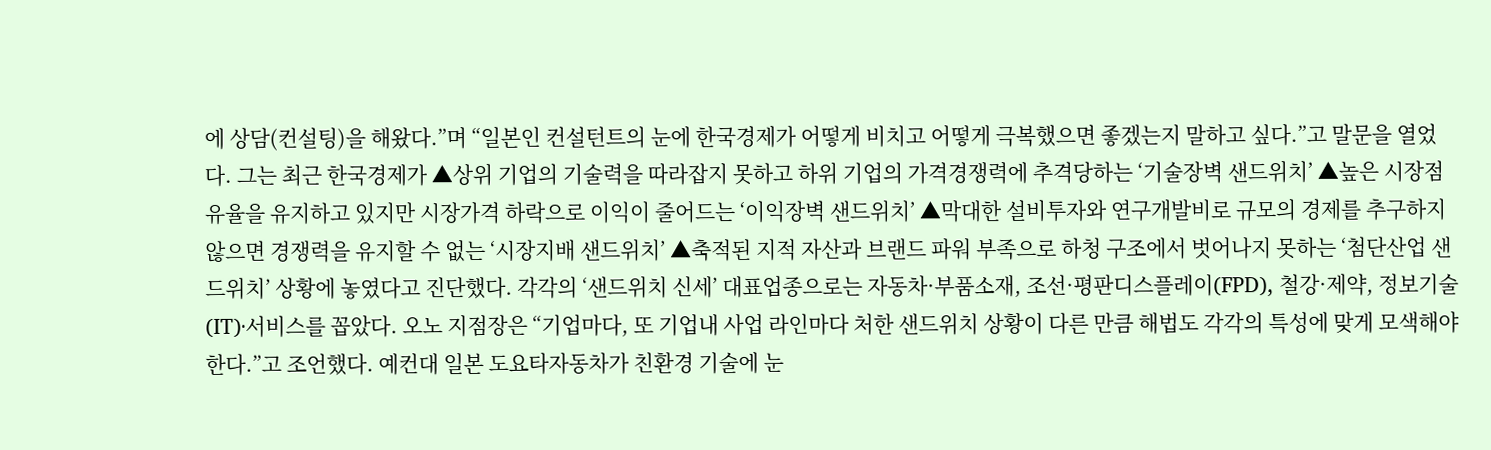에 상담(컨설팅)을 해왔다.”며 “일본인 컨설턴트의 눈에 한국경제가 어떻게 비치고 어떻게 극복했으면 좋겠는지 말하고 싶다.”고 말문을 열었다. 그는 최근 한국경제가 ▲상위 기업의 기술력을 따라잡지 못하고 하위 기업의 가격경쟁력에 추격당하는 ‘기술장벽 샌드위치’ ▲높은 시장점유율을 유지하고 있지만 시장가격 하락으로 이익이 줄어드는 ‘이익장벽 샌드위치’ ▲막대한 설비투자와 연구개발비로 규모의 경제를 추구하지 않으면 경쟁력을 유지할 수 없는 ‘시장지배 샌드위치’ ▲축적된 지적 자산과 브랜드 파워 부족으로 하청 구조에서 벗어나지 못하는 ‘첨단산업 샌드위치’ 상황에 놓였다고 진단했다. 각각의 ‘샌드위치 신세’ 대표업종으로는 자동차·부품소재, 조선·평판디스플레이(FPD), 철강·제약, 정보기술(IT)·서비스를 꼽았다. 오노 지점장은 “기업마다, 또 기업내 사업 라인마다 처한 샌드위치 상황이 다른 만큼 해법도 각각의 특성에 맞게 모색해야 한다.”고 조언했다. 예컨대 일본 도요타자동차가 친환경 기술에 눈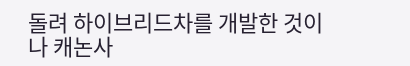돌려 하이브리드차를 개발한 것이나 캐논사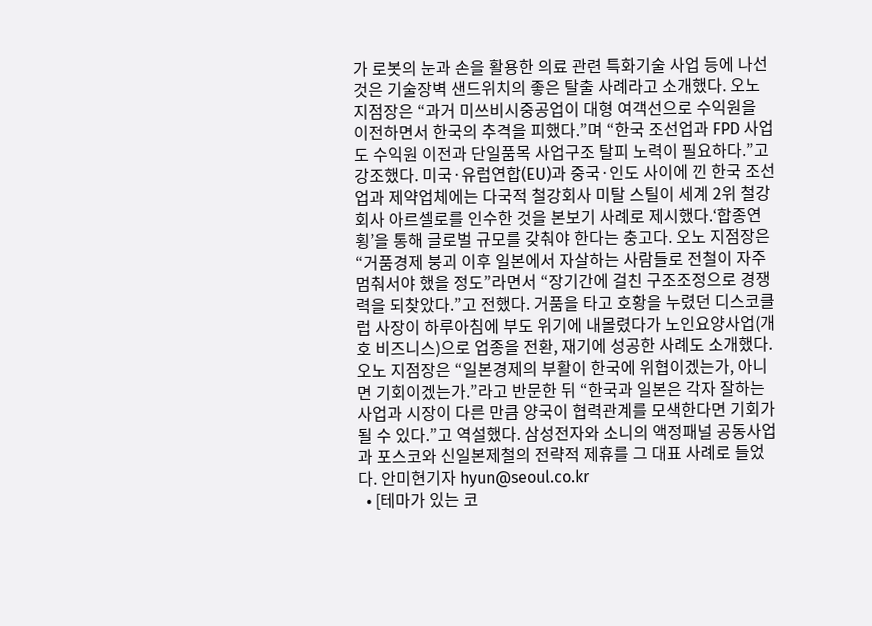가 로봇의 눈과 손을 활용한 의료 관련 특화기술 사업 등에 나선 것은 기술장벽 샌드위치의 좋은 탈출 사례라고 소개했다. 오노 지점장은 “과거 미쓰비시중공업이 대형 여객선으로 수익원을 이전하면서 한국의 추격을 피했다.”며 “한국 조선업과 FPD 사업도 수익원 이전과 단일품목 사업구조 탈피 노력이 필요하다.”고 강조했다. 미국·유럽연합(EU)과 중국·인도 사이에 낀 한국 조선업과 제약업체에는 다국적 철강회사 미탈 스틸이 세계 2위 철강회사 아르셀로를 인수한 것을 본보기 사례로 제시했다.‘합종연횡’을 통해 글로벌 규모를 갖춰야 한다는 충고다. 오노 지점장은 “거품경제 붕괴 이후 일본에서 자살하는 사람들로 전철이 자주 멈춰서야 했을 정도”라면서 “장기간에 걸친 구조조정으로 경쟁력을 되찾았다.”고 전했다. 거품을 타고 호황을 누렸던 디스코클럽 사장이 하루아침에 부도 위기에 내몰렸다가 노인요양사업(개호 비즈니스)으로 업종을 전환, 재기에 성공한 사례도 소개했다. 오노 지점장은 “일본경제의 부활이 한국에 위협이겠는가, 아니면 기회이겠는가.”라고 반문한 뒤 “한국과 일본은 각자 잘하는 사업과 시장이 다른 만큼 양국이 협력관계를 모색한다면 기회가 될 수 있다.”고 역설했다. 삼성전자와 소니의 액정패널 공동사업과 포스코와 신일본제철의 전략적 제휴를 그 대표 사례로 들었다. 안미현기자 hyun@seoul.co.kr
  • [테마가 있는 코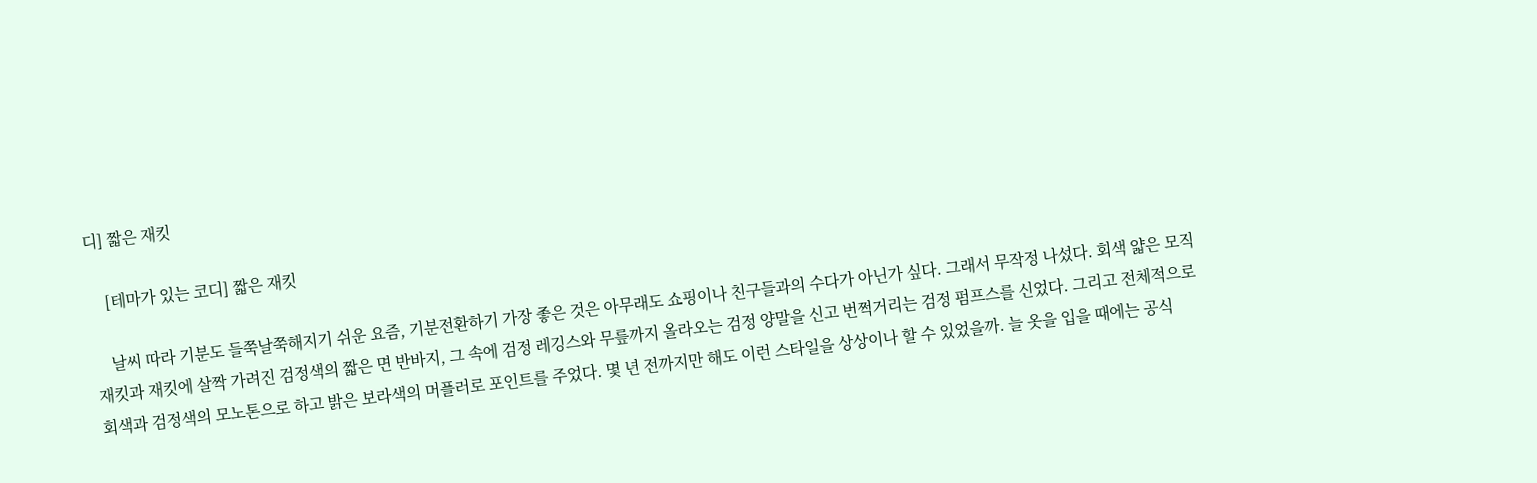디] 짧은 재킷

    [테마가 있는 코디] 짧은 재킷

    날씨 따라 기분도 들쭉날쭉해지기 쉬운 요즘, 기분전환하기 가장 좋은 것은 아무래도 쇼핑이나 친구들과의 수다가 아닌가 싶다. 그래서 무작정 나섰다. 회색 얇은 모직 재킷과 재킷에 살짝 가려진 검정색의 짧은 면 반바지, 그 속에 검정 레깅스와 무릎까지 올라오는 검정 양말을 신고 번쩍거리는 검정 펌프스를 신었다. 그리고 전체적으로 회색과 검정색의 모노톤으로 하고 밝은 보라색의 머플러로 포인트를 주었다. 몇 년 전까지만 해도 이런 스타일을 상상이나 할 수 있었을까. 늘 옷을 입을 때에는 공식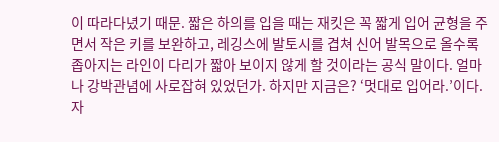이 따라다녔기 때문. 짧은 하의를 입을 때는 재킷은 꼭 짧게 입어 균형을 주면서 작은 키를 보완하고, 레깅스에 발토시를 겹쳐 신어 발목으로 올수록 좁아지는 라인이 다리가 짧아 보이지 않게 할 것이라는 공식 말이다. 얼마나 강박관념에 사로잡혀 있었던가. 하지만 지금은? ‘멋대로 입어라.’이다. 자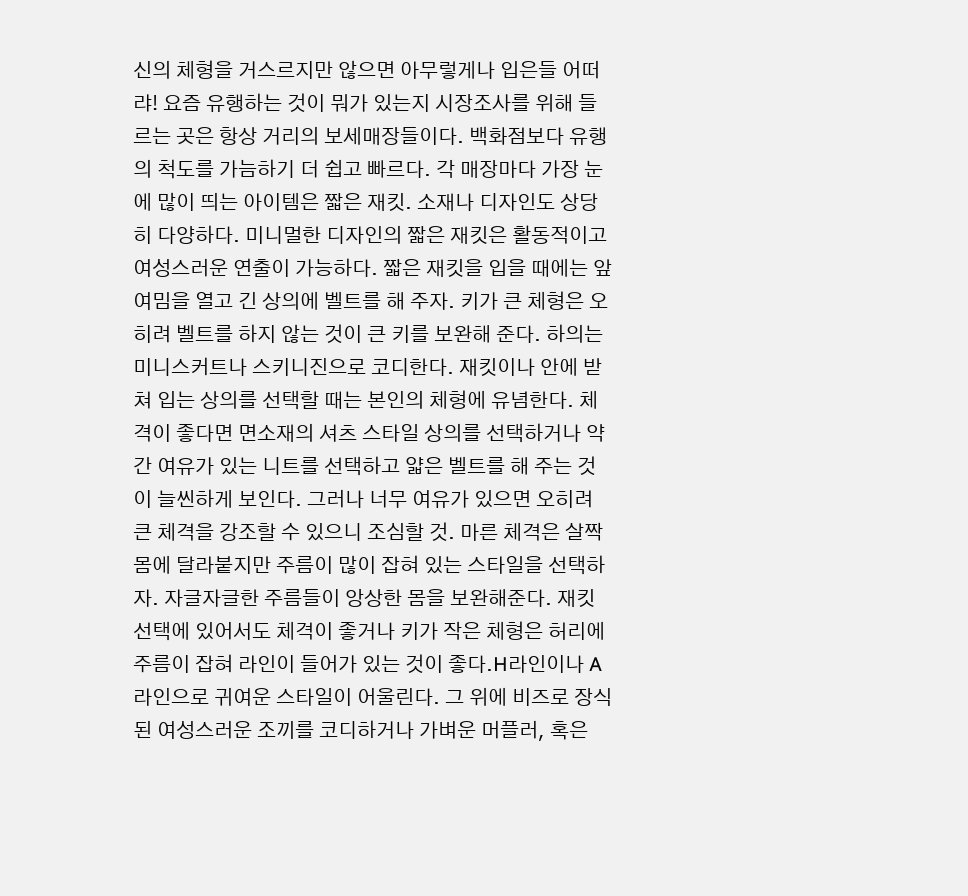신의 체형을 거스르지만 않으면 아무렇게나 입은들 어떠랴! 요즘 유행하는 것이 뭐가 있는지 시장조사를 위해 들르는 곳은 항상 거리의 보세매장들이다. 백화점보다 유행의 척도를 가늠하기 더 쉽고 빠르다. 각 매장마다 가장 눈에 많이 띄는 아이템은 짧은 재킷. 소재나 디자인도 상당히 다양하다. 미니멀한 디자인의 짧은 재킷은 활동적이고 여성스러운 연출이 가능하다. 짧은 재킷을 입을 때에는 앞 여밈을 열고 긴 상의에 벨트를 해 주자. 키가 큰 체형은 오히려 벨트를 하지 않는 것이 큰 키를 보완해 준다. 하의는 미니스커트나 스키니진으로 코디한다. 재킷이나 안에 받쳐 입는 상의를 선택할 때는 본인의 체형에 유념한다. 체격이 좋다면 면소재의 셔츠 스타일 상의를 선택하거나 약간 여유가 있는 니트를 선택하고 얇은 벨트를 해 주는 것이 늘씬하게 보인다. 그러나 너무 여유가 있으면 오히려 큰 체격을 강조할 수 있으니 조심할 것. 마른 체격은 살짝 몸에 달라붙지만 주름이 많이 잡혀 있는 스타일을 선택하자. 자글자글한 주름들이 앙상한 몸을 보완해준다. 재킷 선택에 있어서도 체격이 좋거나 키가 작은 체형은 허리에 주름이 잡혀 라인이 들어가 있는 것이 좋다.H라인이나 A라인으로 귀여운 스타일이 어울린다. 그 위에 비즈로 장식된 여성스러운 조끼를 코디하거나 가벼운 머플러, 혹은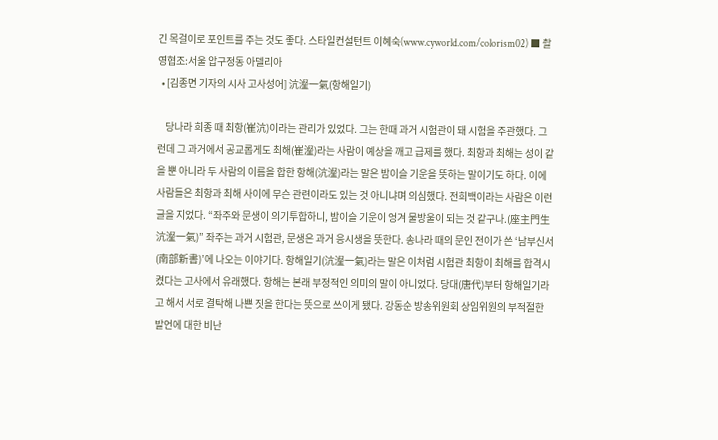긴 목걸이로 포인트를 주는 것도 좋다. 스타일컨설턴트 이혜숙(www.cyworld.com/colorism02) ■ 촬영협조:서울 압구정동 아델리아
  • [김종면 기자의 시사 고사성어] 沆瀣一氣(항해일기)

    당나라 희종 때 최항(崔沆)이라는 관리가 있었다. 그는 한때 과거 시험관이 돼 시험을 주관했다. 그런데 그 과거에서 공교롭게도 최해(崔瀣)라는 사람이 예상을 깨고 급제를 했다. 최항과 최해는 성이 같을 뿐 아니라 두 사람의 이름을 합한 항해(沆瀣)라는 말은 밤이슬 기운을 뜻하는 말이기도 하다. 이에 사람들은 최항과 최해 사이에 무슨 관련이라도 있는 것 아니냐며 의심했다. 전희백이라는 사람은 이런 글을 지었다. “좌주와 문생이 의기투합하니, 밤이슬 기운이 엉겨 물방울이 되는 것 같구나.(座主門生 沆瀣一氣)” 좌주는 과거 시험관, 문생은 과거 응시생을 뜻한다. 송나라 때의 문인 전이가 쓴 ‘남부신서(南部新書)’에 나오는 이야기다. 항해일기(沆瀣一氣)라는 말은 이처럼 시험관 최항이 최해를 합격시켰다는 고사에서 유래했다. 항해는 본래 부정적인 의미의 말이 아니었다. 당대(唐代)부터 항해일기라고 해서 서로 결탁해 나쁜 짓을 한다는 뜻으로 쓰이게 됐다. 강동순 방송위원회 상임위원의 부적절한 발언에 대한 비난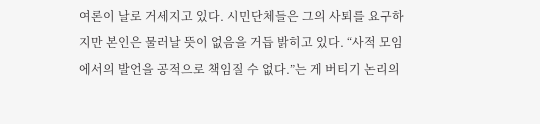여론이 날로 거세지고 있다. 시민단체들은 그의 사퇴를 요구하지만 본인은 물러날 뜻이 없음을 거듭 밝히고 있다. “사적 모임에서의 발언을 공적으로 책임질 수 없다.”는 게 버티기 논리의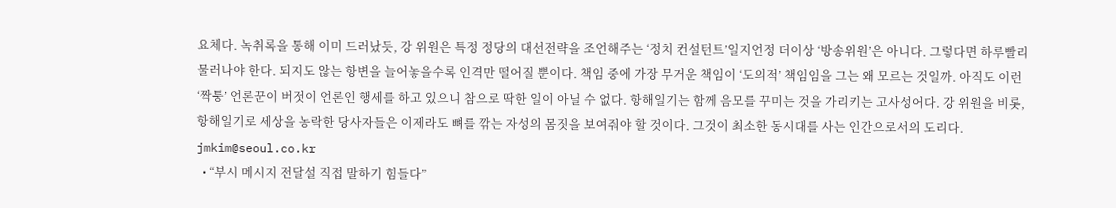요체다. 녹취록을 통해 이미 드러났듯, 강 위원은 특정 정당의 대선전략을 조언해주는 ‘정치 컨설턴트’일지언정 더이상 ‘방송위원’은 아니다. 그렇다면 하루빨리 물러나야 한다. 되지도 않는 항변을 늘어놓을수록 인격만 떨어질 뿐이다. 책임 중에 가장 무거운 책임이 ‘도의적’ 책임임을 그는 왜 모르는 것일까. 아직도 이런 ‘짝퉁’ 언론꾼이 버젓이 언론인 행세를 하고 있으니 참으로 딱한 일이 아닐 수 없다. 항해일기는 함께 음모를 꾸미는 것을 가리키는 고사성어다. 강 위원을 비롯, 항해일기로 세상을 농락한 당사자들은 이제라도 뼈를 깎는 자성의 몸짓을 보여줘야 할 것이다. 그것이 최소한 동시대를 사는 인간으로서의 도리다. jmkim@seoul.co.kr
  • “부시 메시지 전달설 직접 말하기 힘들다”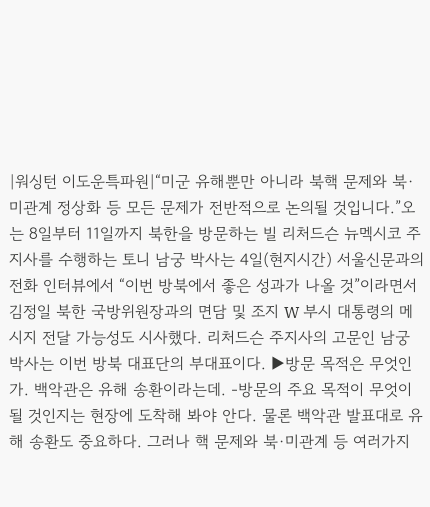|워싱턴 이도운특파원|“미군 유해뿐만 아니라 북핵 문제와 북·미관계 정상화 등 모든 문제가 전반적으로 논의될 것입니다.”오는 8일부터 11일까지 북한을 방문하는 빌 리처드슨 뉴멕시코 주지사를 수행하는 토니 남궁 박사는 4일(현지시간) 서울신문과의 전화 인터뷰에서 “이번 방북에서 좋은 성과가 나올 것”이라면서 김정일 북한 국방위원장과의 면담 및 조지 W 부시 대통령의 메시지 전달 가능성도 시사했다. 리처드슨 주지사의 고문인 남궁 박사는 이번 방북 대표단의 부대표이다. ▶방문 목적은 무엇인가. 백악관은 유해 송환이라는데. -방문의 주요 목적이 무엇이 될 것인지는 현장에 도착해 봐야 안다. 물론 백악관 발표대로 유해 송환도 중요하다. 그러나 핵 문제와 북·미관계 등 여러가지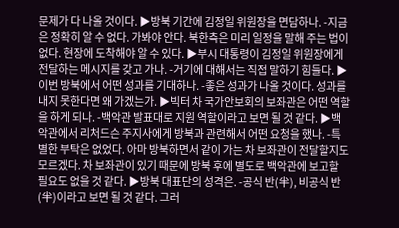문제가 다 나올 것이다. ▶방북 기간에 김정일 위원장을 면담하나. -지금은 정확히 알 수 없다. 가봐야 안다. 북한측은 미리 일정을 말해 주는 법이 없다. 현장에 도착해야 알 수 있다. ▶부시 대통령이 김정일 위원장에게 전달하는 메시지를 갖고 가나. -거기에 대해서는 직접 말하기 힘들다. ▶이번 방북에서 어떤 성과를 기대하나. -좋은 성과가 나올 것이다. 성과를 내지 못한다면 왜 가겠는가. ▶빅터 차 국가안보회의 보좌관은 어떤 역할을 하게 되나. -백악관 발표대로 지원 역할이라고 보면 될 것 같다. ▶백악관에서 리처드슨 주지사에게 방북과 관련해서 어떤 요청을 했나. -특별한 부탁은 없었다. 아마 방북하면서 같이 가는 차 보좌관이 전달할지도 모르겠다. 차 보좌관이 있기 때문에 방북 후에 별도로 백악관에 보고할 필요도 없을 것 같다. ▶방북 대표단의 성격은. -공식 반(半), 비공식 반(半)이라고 보면 될 것 같다. 그러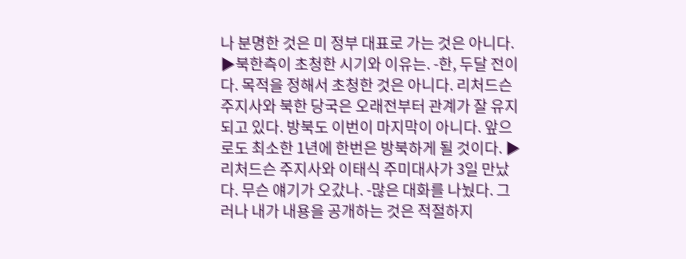나 분명한 것은 미 정부 대표로 가는 것은 아니다. ▶북한측이 초청한 시기와 이유는. -한, 두달 전이다. 목적을 정해서 초청한 것은 아니다. 리처드슨 주지사와 북한 당국은 오래전부터 관계가 잘 유지되고 있다. 방북도 이번이 마지막이 아니다. 앞으로도 최소한 1년에 한번은 방북하게 될 것이다. ▶리처드슨 주지사와 이태식 주미대사가 3일 만났다. 무슨 얘기가 오갔나. -많은 대화를 나눴다. 그러나 내가 내용을 공개하는 것은 적절하지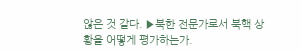않은 것 같다. ▶북한 전문가로서 북핵 상황을 어떻게 평가하는가.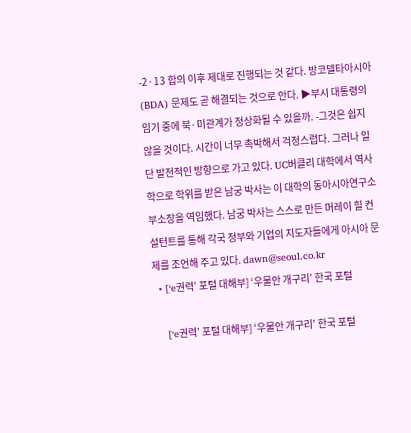-2·13 합의 이후 제대로 진행되는 것 같다. 방코델타아시아(BDA) 문제도 곧 해결되는 것으로 안다. ▶부시 대통령의 임기 중에 북·미관계가 정상화될 수 있을까. -그것은 쉽지 않을 것이다. 시간이 너무 촉박해서 걱정스럽다. 그러나 일단 발전적인 방향으로 가고 있다. UC버클리 대학에서 역사학으로 학위를 받은 남궁 박사는 이 대학의 동아시아연구소 부소장을 역임했다. 남궁 박사는 스스로 만든 머레이 힐 컨설턴트를 통해 각국 정부와 기업의 지도자들에게 아시아 문제를 조언해 주고 있다. dawn@seoul.co.kr
  • [‘e권력’ 포털 대해부] ‘우물안 개구리’ 한국 포털

    [‘e권력’ 포털 대해부] ‘우물안 개구리’ 한국 포털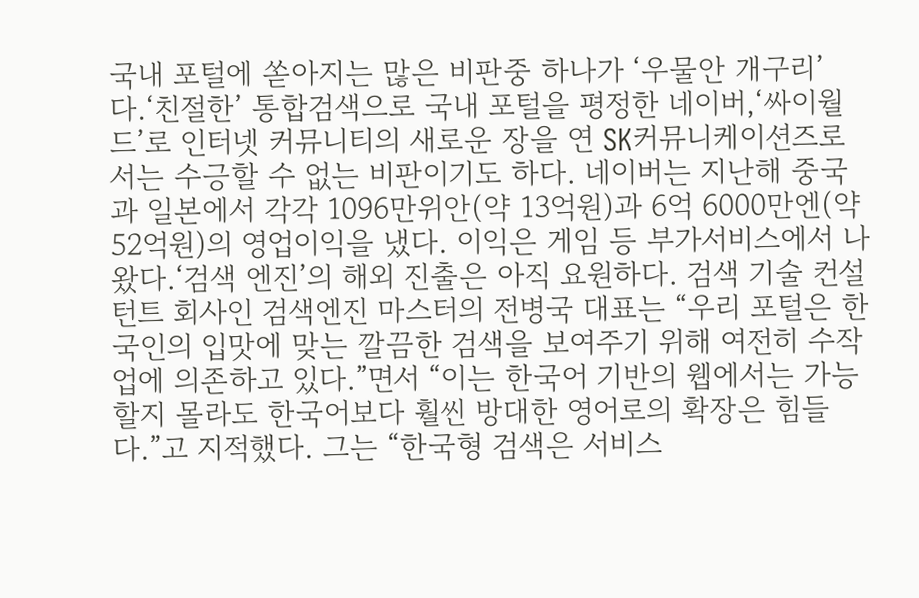국내 포털에 쏟아지는 많은 비판중 하나가 ‘우물안 개구리’다.‘친절한’ 통합검색으로 국내 포털을 평정한 네이버,‘싸이월드’로 인터넷 커뮤니티의 새로운 장을 연 SK커뮤니케이션즈로서는 수긍할 수 없는 비판이기도 하다. 네이버는 지난해 중국과 일본에서 각각 1096만위안(약 13억원)과 6억 6000만엔(약 52억원)의 영업이익을 냈다. 이익은 게임 등 부가서비스에서 나왔다.‘검색 엔진’의 해외 진출은 아직 요원하다. 검색 기술 컨설턴트 회사인 검색엔진 마스터의 전병국 대표는 “우리 포털은 한국인의 입맛에 맞는 깔끔한 검색을 보여주기 위해 여전히 수작업에 의존하고 있다.”면서 “이는 한국어 기반의 웹에서는 가능할지 몰라도 한국어보다 훨씬 방대한 영어로의 확장은 힘들다.”고 지적했다. 그는 “한국형 검색은 서비스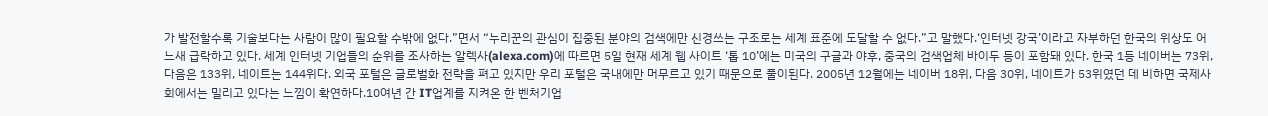가 발전할수록 기술보다는 사람이 많이 필요할 수밖에 없다.”면서 “누리꾼의 관심이 집중된 분야의 검색에만 신경쓰는 구조로는 세계 표준에 도달할 수 없다.”고 말했다.‘인터넷 강국’이라고 자부하던 한국의 위상도 어느새 급락하고 있다. 세계 인터넷 기업들의 순위를 조사하는 알렉사(alexa.com)에 따르면 5일 현재 세계 웹 사이트 ‘톱 10’에는 미국의 구글과 야후, 중국의 검색업체 바이두 등이 포함돼 있다. 한국 1등 네이버는 73위, 다음은 133위, 네이트는 144위다. 외국 포털은 글로벌화 전략을 펴고 있지만 우리 포털은 국내에만 머무르고 있기 때문으로 풀이된다. 2005년 12월에는 네이버 18위, 다음 30위, 네이트가 53위였던 데 비하면 국제사회에서는 밀리고 있다는 느낌이 확연하다.10여년 간 IT업계를 지켜온 한 벤처기업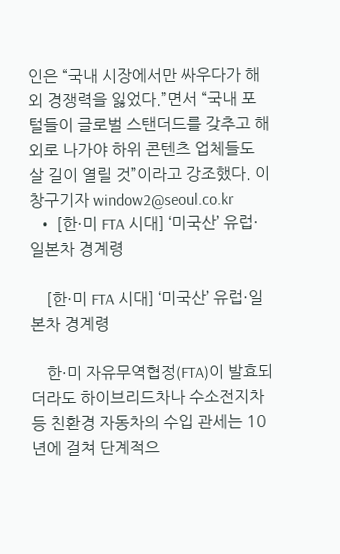인은 “국내 시장에서만 싸우다가 해외 경쟁력을 잃었다.”면서 “국내 포털들이 글로벌 스탠더드를 갖추고 해외로 나가야 하위 콘텐츠 업체들도 살 길이 열릴 것”이라고 강조했다. 이창구기자 window2@seoul.co.kr
  • [한·미 FTA 시대] ‘미국산’ 유럽·일본차 경계령

    [한·미 FTA 시대] ‘미국산’ 유럽·일본차 경계령

    한·미 자유무역협정(FTA)이 발효되더라도 하이브리드차나 수소전지차 등 친환경 자동차의 수입 관세는 10년에 걸쳐 단계적으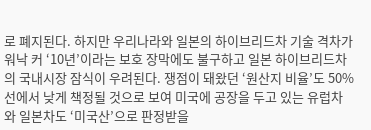로 폐지된다. 하지만 우리나라와 일본의 하이브리드차 기술 격차가 워낙 커 ‘10년’이라는 보호 장막에도 불구하고 일본 하이브리드차의 국내시장 잠식이 우려된다. 쟁점이 돼왔던 ‘원산지 비율’도 50%선에서 낮게 책정될 것으로 보여 미국에 공장을 두고 있는 유럽차와 일본차도 ‘미국산’으로 판정받을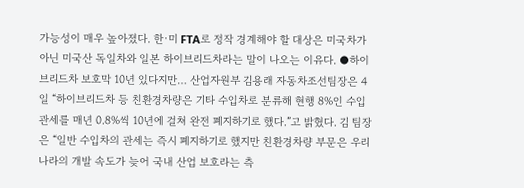가능성이 매우 높아졌다. 한·미 FTA로 정작 경계해야 할 대상은 미국차가 아닌 미국산 독일차와 일본 하이브리드차라는 말이 나오는 이유다. ●하이브리드차 보호막 10년 있다지만… 산업자원부 김용래 자동차조선팀장은 4일 “하이브리드차 등 친환경차량은 기타 수입차로 분류해 현행 8%인 수입 관세를 매년 0.8%씩 10년에 걸쳐 완전 폐지하기로 했다.”고 밝혔다. 김 팀장은 “일반 수입차의 관세는 즉시 폐지하기로 했지만 친환경차량 부문은 우리나라의 개발 속도가 늦어 국내 산업 보호라는 측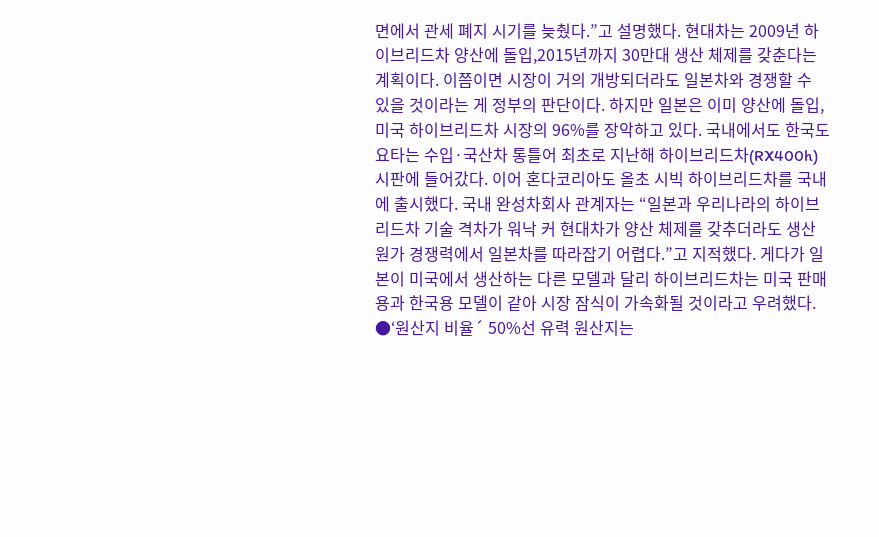면에서 관세 폐지 시기를 늦췄다.”고 설명했다. 현대차는 2009년 하이브리드차 양산에 돌입,2015년까지 30만대 생산 체제를 갖춘다는 계획이다. 이쯤이면 시장이 거의 개방되더라도 일본차와 경쟁할 수 있을 것이라는 게 정부의 판단이다. 하지만 일본은 이미 양산에 돌입, 미국 하이브리드차 시장의 96%를 장악하고 있다. 국내에서도 한국도요타는 수입·국산차 통틀어 최초로 지난해 하이브리드차(RX400h) 시판에 들어갔다. 이어 혼다코리아도 올초 시빅 하이브리드차를 국내에 출시했다. 국내 완성차회사 관계자는 “일본과 우리나라의 하이브리드차 기술 격차가 워낙 커 현대차가 양산 체제를 갖추더라도 생산원가 경쟁력에서 일본차를 따라잡기 어렵다.”고 지적했다. 게다가 일본이 미국에서 생산하는 다른 모델과 달리 하이브리드차는 미국 판매용과 한국용 모델이 같아 시장 잠식이 가속화될 것이라고 우려했다. ●‘원산지 비율´ 50%선 유력 원산지는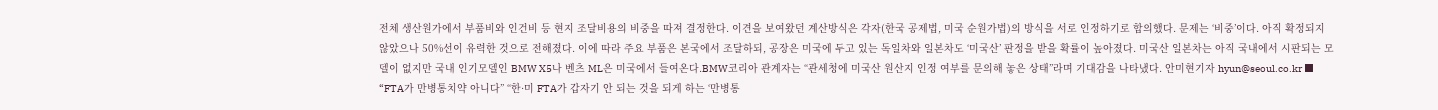전체 생산원가에서 부품비와 인건비 등 현지 조달비용의 비중을 따져 결정한다. 이견을 보여왔던 계산방식은 각자(한국 공제법, 미국 순원가법)의 방식을 서로 인정하기로 합의했다. 문제는 ‘비중’이다. 아직 확정되지 않았으나 50%선이 유력한 것으로 전해졌다. 이에 따라 주요 부품은 본국에서 조달하되, 공장은 미국에 두고 있는 독일차와 일본차도 ‘미국산’ 판정을 받을 확률이 높아졌다. 미국산 일본차는 아직 국내에서 시판되는 모델이 없지만 국내 인기모델인 BMW X5나 벤츠 ML은 미국에서 들여온다.BMW코리아 관계자는 “관세청에 미국산 원산지 인정 여부를 문의해 놓은 상태”라며 기대감을 나타냈다. 안미현기자 hyun@seoul.co.kr ■ “FTA가 만병통치약 아니다” “한·미 FTA가 갑자기 안 되는 것을 되게 하는 ‘만병통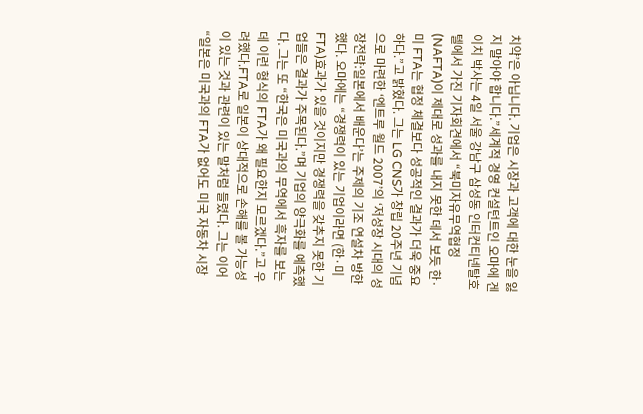치약’은 아닙니다. 기업은 시장과 고객에 대한 눈을 잃지 말아야 합니다.”세계적 경영 컨설턴트인 오마에 겐이치 박사는 4일 서울 강남구 삼성동 인터컨티넨탈호텔에서 가진 기자회견에서 “북미자유무역협정(NAFTA)이 제대로 성과를 내지 못한 데서 보듯 한·미 FTA는 협정 체결보다 성공적인 결과가 더욱 중요하다.”고 밝혔다. 그는 LG CNS가 창립 20주년 기념으로 마련한 ‘엔트루 월드 2007’의 ‘저성장 시대의 성장전략:일본에서 배운다’는 주제의 기조 연설차 방한했다. 오마에는 “경쟁력이 있는 기업이라면 (한·미 FTA)효과가 있을 것이지만 경쟁력을 갖추지 못한 기업들은 결과가 주목된다.”며 기업의 양극화를 예측했다. 그는 또 “한국은 미국과의 무역에서 흑자를 보는데 이런 형식의 FTA가 왜 필요한지 모르겠다.”고 우려했다.FTA로 일본이 상대적으로 손해를 볼 가능성이 있는 것과 관련이 있는 말처럼 들렸다. 그는 이어 “일본은 미국과의 FTA가 없어도 미국 자동차 시장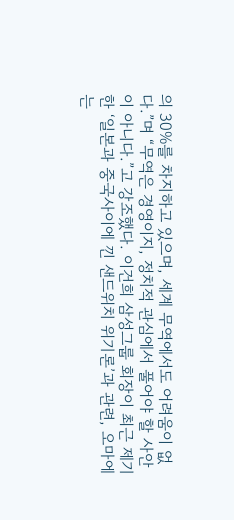의 30%를 차지하고 있으며, 세계 무역에서도 어려움이 없다.”며 “무역은 경영이지, 정치적 관심에서 풀어야 할 사안이 아니다.”고 강조했다. 이건희 삼성그룹 회장이 최근 제기한 ‘일본과 중국사이에 낀 샌드위치 위기론’과 관련, 오마에는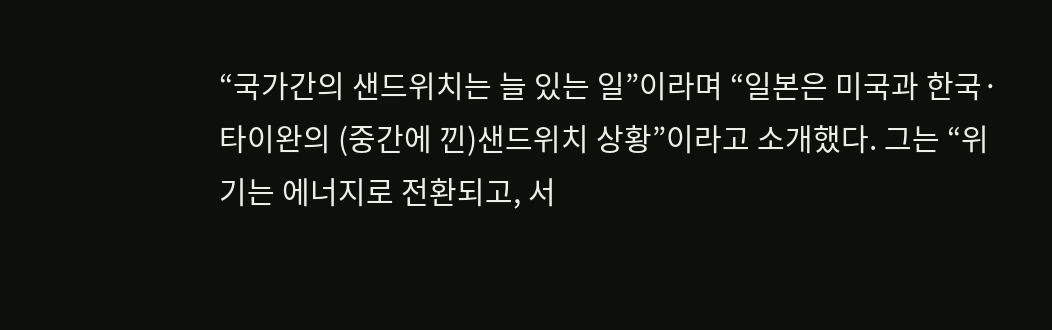“국가간의 샌드위치는 늘 있는 일”이라며 “일본은 미국과 한국·타이완의 (중간에 낀)샌드위치 상황”이라고 소개했다. 그는 “위기는 에너지로 전환되고, 서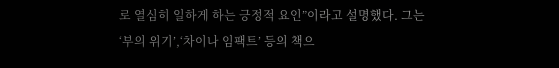로 열심히 일하게 하는 긍정적 요인”이라고 설명했다. 그는 ‘부의 위기’,‘차이나 임팩트’ 등의 책으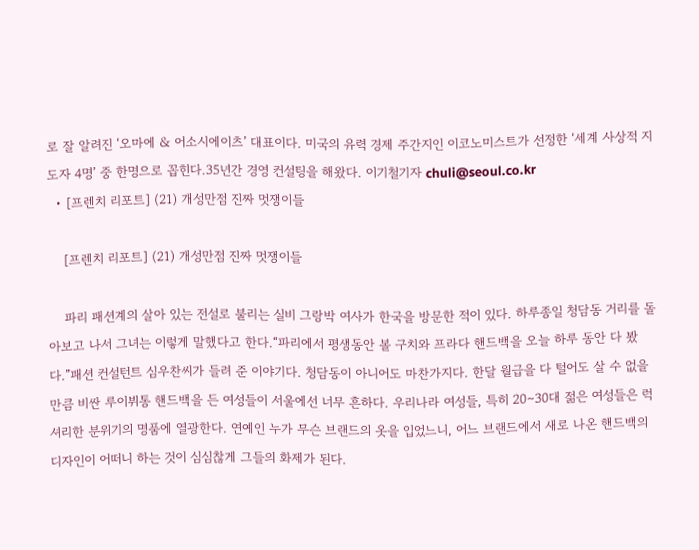로 잘 알려진 ‘오마에 & 어소시에이츠’ 대표이다. 미국의 유력 경제 주간지인 이코노미스트가 선정한 ‘세계 사상적 지도자 4명’ 중 한명으로 꼽힌다.35년간 경영 컨설팅을 해왔다. 이기철기자 chuli@seoul.co.kr
  • [프렌치 리포트] (21) 개성만점 진짜 멋쟁이들

    [프렌치 리포트] (21) 개성만점 진짜 멋쟁이들

    파리 패션계의 살아 있는 전설로 불리는 실비 그랑박 여사가 한국을 방문한 적이 있다. 하루종일 청담동 거리를 돌아보고 나서 그녀는 이렇게 말했다고 한다.“파리에서 평생동안 볼 구치와 프라다 핸드백을 오늘 하루 동안 다 봤다.”패션 컨설턴트 심우찬씨가 들려 준 이야기다. 청담동이 아니어도 마찬가지다. 한달 월급을 다 털어도 살 수 없을 만큼 비싼 루이뷔통 핸드백을 든 여성들이 서울에선 너무 흔하다. 우리나라 여성들, 특히 20∼30대 젊은 여성들은 럭셔리한 분위기의 명품에 열광한다. 연예인 누가 무슨 브랜드의 옷을 입었느니, 어느 브랜드에서 새로 나온 핸드백의 디자인이 어떠니 하는 것이 심심찮게 그들의 화제가 된다.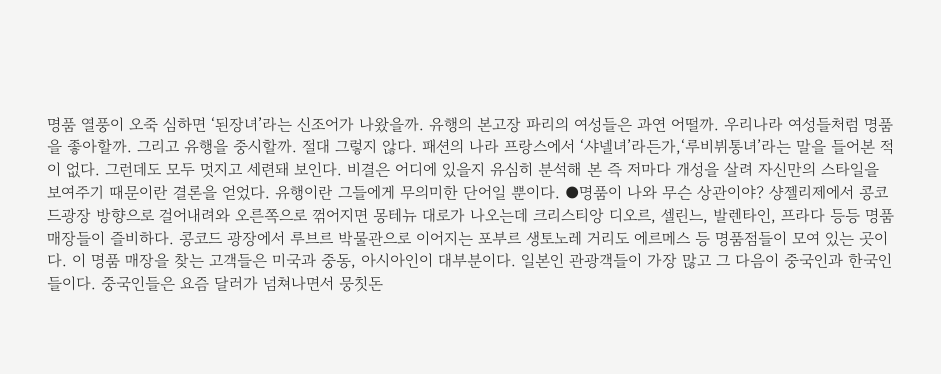명품 열풍이 오죽 심하면 ‘된장녀’라는 신조어가 나왔을까. 유행의 본고장 파리의 여성들은 과연 어떨까. 우리나라 여성들처럼 명품을 좋아할까. 그리고 유행을 중시할까. 절대 그렇지 않다. 패션의 나라 프랑스에서 ‘샤넬녀’라든가,‘루비뷔통녀’라는 말을 들어본 적이 없다. 그런데도 모두 멋지고 세련돼 보인다. 비결은 어디에 있을지 유심히 분석해 본 즉 저마다 개성을 살려 자신만의 스타일을 보여주기 때문이란 결론을 얻었다. 유행이란 그들에게 무의미한 단어일 뿐이다. ●명품이 나와 무슨 상관이야? 샹젤리제에서 콩코드광장 방향으로 걸어내려와 오른쪽으로 꺾어지면 몽테뉴 대로가 나오는데 크리스티앙 디오르, 셀린느, 발렌타인, 프라다 등등 명품 매장들이 즐비하다. 콩코드 광장에서 루브르 박물관으로 이어지는 포부르 생토노레 거리도 에르메스 등 명품점들이 모여 있는 곳이다. 이 명품 매장을 찾는 고객들은 미국과 중동, 아시아인이 대부분이다. 일본인 관광객들이 가장 많고 그 다음이 중국인과 한국인들이다. 중국인들은 요즘 달러가 넘쳐나면서 뭉칫돈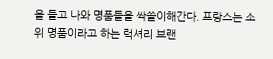을 들고 나와 명품들을 싹쓸이해간다. 프랑스는 소위 명품이라고 하는 럭셔리 브랜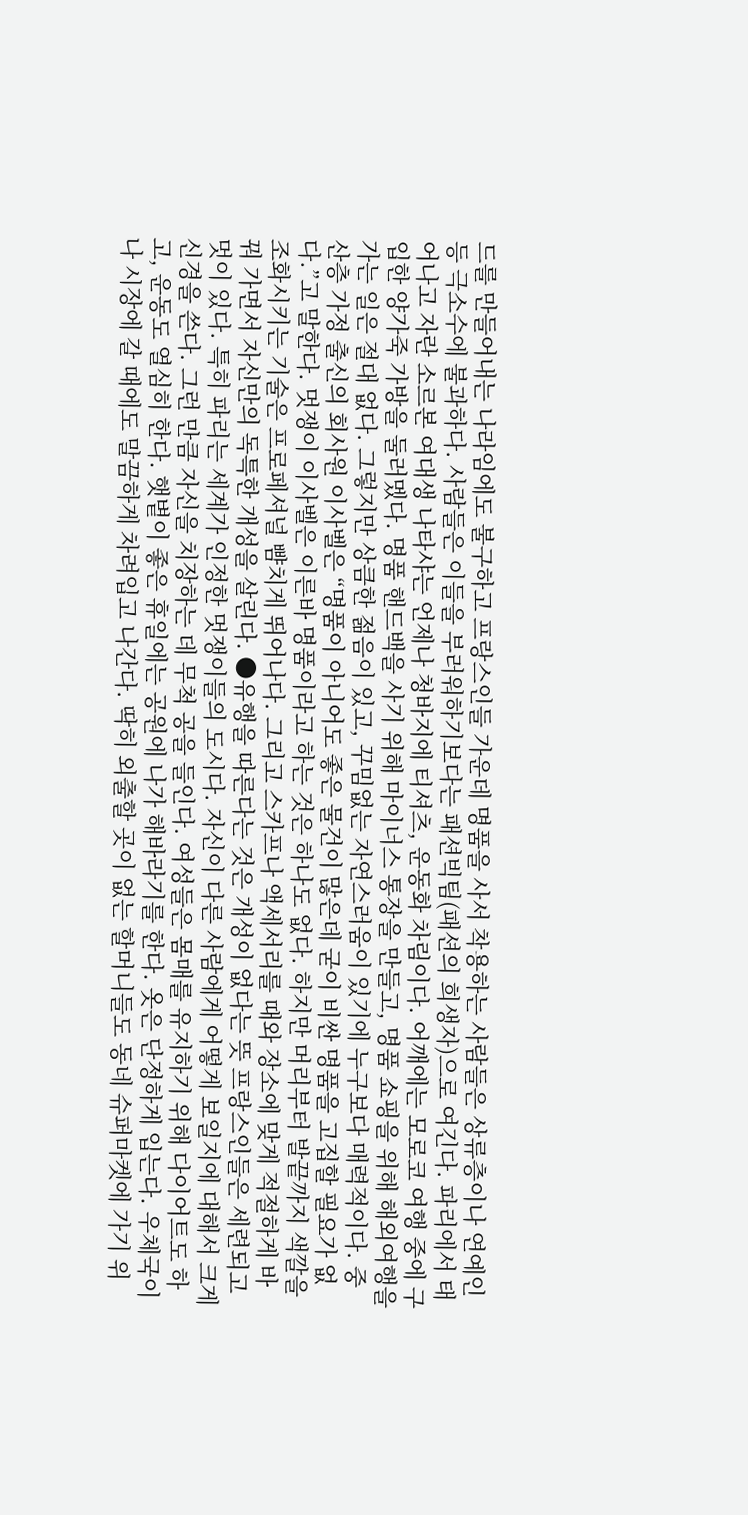드를 만들어내는 나라임에도 불구하고 프랑스인들 가운데 명품을 사서 착용하는 사람들은 상류층이나 연예인 등 극소수에 불과하다. 사람들은 이들을 부러워하기보다는 패션빅팀(패션의 희생자)으로 여긴다. 파리에서 태어나고 자란 소르본 여대생 나타샤는 언제나 청바지에 티셔츠, 운동화 차림이다. 어깨에는 모로코 여행 중에 구입한 양가죽 가방을 둘러멨다. 명품 핸드백을 사기 위해 마이너스 통장을 만들고, 명품 쇼핑을 위해 해외여행을 가는 일은 절대 없다. 그렇지만 상큼한 젊음이 있고, 꾸밈없는 자연스러움이 있기에 누구보다 매력적이다. 중산층 가정 출신의 회사원 이사벨은 “명품이 아니어도 좋은 물건이 많은데 굳이 비싼 명품을 고집할 필요가 없다.”고 말한다. 멋쟁이 이사벨은 이른바 명품이라고 하는 것은 하나도 없다. 하지만 머리부터 발끝까지 색깔을 조화시키는 기술은 프로페셔널 뺨치게 뛰어나다. 그리고 스카프나 액세서리를 때와 장소에 맞게 적절하게 바꿔 가면서 자신만의 독특한 개성을 살린다. ●유행을 따른다는 것은 개성이 없다는 뜻 프랑스인들은 세련되고 멋이 있다. 특히 파리는 세계가 인정한 멋쟁이들의 도시다. 자신이 다른 사람에게 어떻게 보일지에 대해서 크게 신경을 쓴다. 그런 만큼 자신을 치장하는 데 무척 공을 들인다. 여성들은 몸매를 유지하기 위해 다이어트도 하고, 운동도 열심히 한다. 햇볕이 좋은 휴일에는 공원에 나가 해바라기를 한다. 옷은 단정하게 입는다. 우체국이나 시장에 갈 때에도 말끔하게 차려입고 나간다. 딱히 외출할 곳이 없는 할머니들도 동네 슈퍼마켓에 가기 위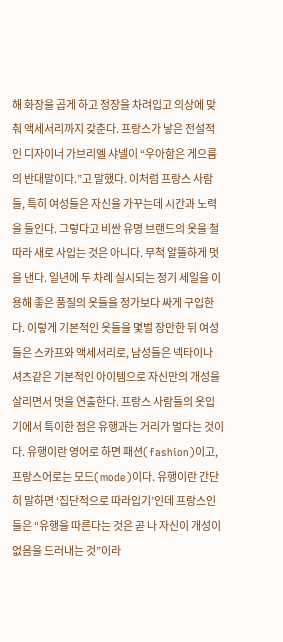해 화장을 곱게 하고 정장을 차려입고 의상에 맞춰 액세서리까지 갖춘다. 프랑스가 낳은 전설적인 디자이너 가브리엘 샤넬이 “우아함은 게으름의 반대말이다.”고 말했다. 이처럼 프랑스 사람들, 특히 여성들은 자신을 가꾸는데 시간과 노력을 들인다. 그렇다고 비싼 유명 브랜드의 옷을 철따라 새로 사입는 것은 아니다. 무척 알뜰하게 멋을 낸다. 일년에 두 차례 실시되는 정기 세일을 이용해 좋은 품질의 옷들을 정가보다 싸게 구입한다. 이렇게 기본적인 옷들을 몇벌 장만한 뒤 여성들은 스카프와 액세서리로, 남성들은 넥타이나 셔츠같은 기본적인 아이템으로 자신만의 개성을 살리면서 멋을 연출한다. 프랑스 사람들의 옷입기에서 특이한 점은 유행과는 거리가 멀다는 것이다. 유행이란 영어로 하면 패션(fashion)이고, 프랑스어로는 모드(mode)이다. 유행이란 간단히 말하면 ‘집단적으로 따라입기’인데 프랑스인들은 “유행을 따른다는 것은 곧 나 자신이 개성이 없음을 드러내는 것”이라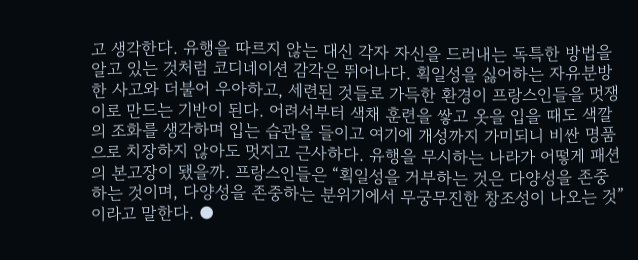고 생각한다. 유행을 따르지 않는 대신 각자 자신을 드러내는 독특한 방법을 알고 있는 것처럼 코디네이션 감각은 뛰어나다. 획일성을 싫어하는 자유분방한 사고와 더불어 우아하고, 세련된 것들로 가득한 환경이 프랑스인들을 멋쟁이로 만드는 기반이 된다. 어려서부터 색채 훈련을 쌓고 옷을 입을 때도 색깔의 조화를 생각하며 입는 습관을 들이고 여기에 개성까지 가미되니 비싼 명품으로 치장하지 않아도 멋지고 근사하다. 유행을 무시하는 나라가 어떻게 패션의 본고장이 됐을까. 프랑스인들은 “획일성을 거부하는 것은 다양성을 존중하는 것이며, 다양성을 존중하는 분위기에서 무궁무진한 창조성이 나오는 것”이라고 말한다. ●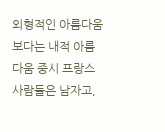외형적인 아름다움보다는 내적 아름다움 중시 프랑스 사람들은 남자고,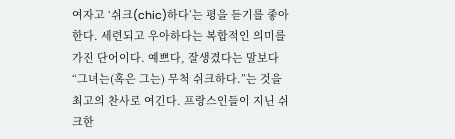여자고 ‘쉬크(chic)하다’는 평을 듣기를 좋아한다. 세련되고 우아하다는 복합적인 의미를 가진 단어이다. 예쁘다, 잘생겼다는 말보다 “그녀는(혹은 그는) 무척 쉬크하다.”는 것을 최고의 찬사로 여긴다. 프랑스인들이 지닌 쉬크한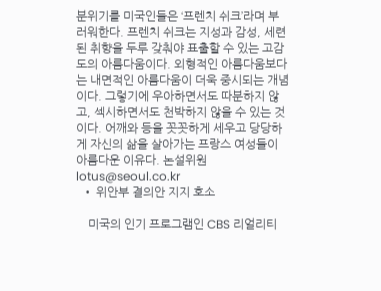분위기를 미국인들은 ‘프렌치 쉬크’라며 부러워한다. 프렌치 쉬크는 지성과 감성, 세련된 취향을 두루 갖춰야 표출할 수 있는 고감도의 아름다움이다. 외형적인 아름다움보다는 내면적인 아름다움이 더욱 중시되는 개념이다. 그렇기에 우아하면서도 따분하지 않고, 섹시하면서도 천박하지 않을 수 있는 것이다. 어깨와 등을 꼿꼿하게 세우고 당당하게 자신의 삶을 살아가는 프랑스 여성들이 아름다운 이유다. 논설위원 lotus@seoul.co.kr
  • 위안부 결의안 지지 호소

    미국의 인기 프로그램인 CBS 리얼리티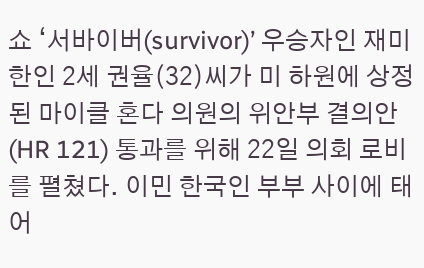쇼 ‘서바이버(survivor)’ 우승자인 재미 한인 2세 권율(32)씨가 미 하원에 상정된 마이클 혼다 의원의 위안부 결의안(HR 121) 통과를 위해 22일 의회 로비를 펼쳤다. 이민 한국인 부부 사이에 태어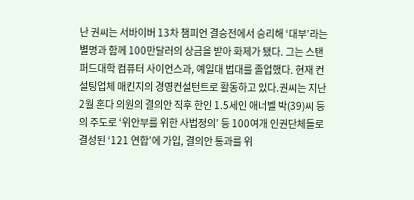난 권씨는 서바이버 13차 챔피언 결승전에서 승리해 ‘대부’라는 별명과 함께 100만달러의 상금을 받아 화제가 됐다. 그는 스탠퍼드대학 컴퓨터 사이언스과, 예일대 법대를 졸업했다. 현재 컨설팅업체 매킨지의 경영컨설턴트로 활동하고 있다.권씨는 지난 2월 혼다 의원의 결의안 직후 한인 1.5세인 애너벨 박(39)씨 등의 주도로 ‘위안부를 위한 사법정의’ 등 100여개 인권단체들로 결성된 ‘121 연합’에 가입, 결의안 통과를 위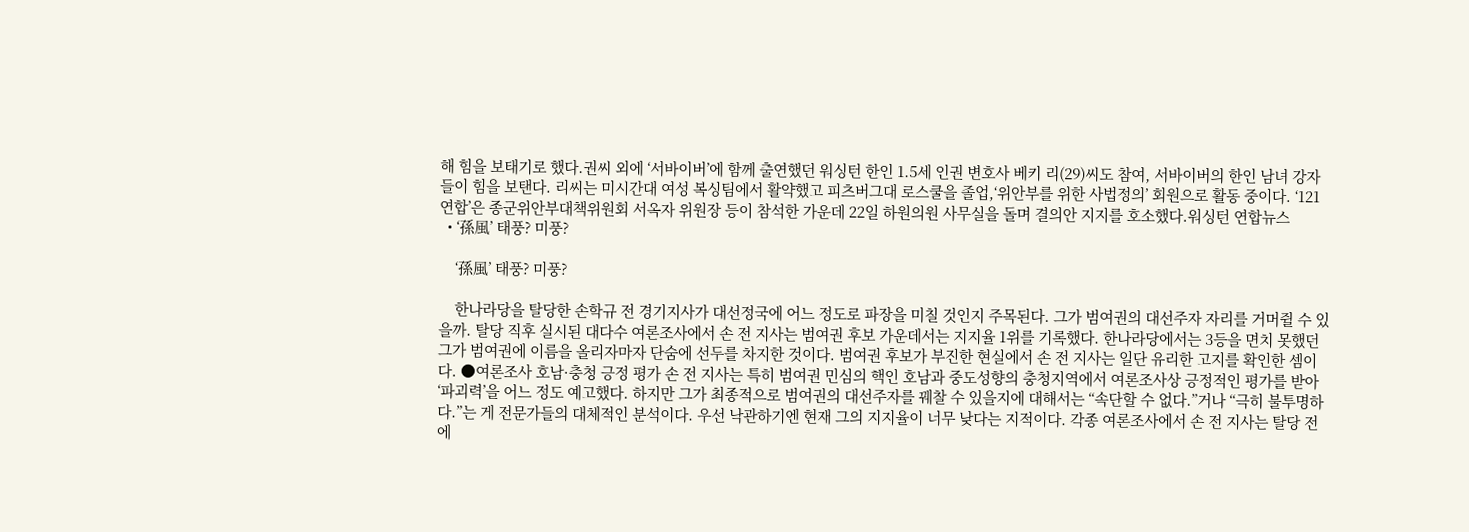해 힘을 보태기로 했다.권씨 외에 ‘서바이버’에 함께 출연했던 워싱턴 한인 1.5세 인권 변호사 베키 리(29)씨도 참여, 서바이버의 한인 남녀 강자들이 힘을 보탠다. 리씨는 미시간대 여성 복싱팀에서 활약했고 피츠버그대 로스쿨을 졸업,‘위안부를 위한 사법정의’ 회원으로 활동 중이다. ‘121 연합’은 종군위안부대책위원회 서옥자 위원장 등이 참석한 가운데 22일 하원의원 사무실을 돌며 결의안 지지를 호소했다.워싱턴 연합뉴스
  • ‘孫風’ 태풍? 미풍?

    ‘孫風’ 태풍? 미풍?

    한나라당을 탈당한 손학규 전 경기지사가 대선정국에 어느 정도로 파장을 미칠 것인지 주목된다. 그가 범여권의 대선주자 자리를 거머쥘 수 있을까. 탈당 직후 실시된 대다수 여론조사에서 손 전 지사는 범여권 후보 가운데서는 지지율 1위를 기록했다. 한나라당에서는 3등을 면치 못했던 그가 범여권에 이름을 올리자마자 단숨에 선두를 차지한 것이다. 범여권 후보가 부진한 현실에서 손 전 지사는 일단 유리한 고지를 확인한 셈이다. ●여론조사 호남·충청 긍정 평가 손 전 지사는 특히 범여권 민심의 핵인 호남과 중도성향의 충청지역에서 여론조사상 긍정적인 평가를 받아 ‘파괴력’을 어느 정도 예고했다. 하지만 그가 최종적으로 범여권의 대선주자를 꿰찰 수 있을지에 대해서는 “속단할 수 없다.”거나 “극히 불투명하다.”는 게 전문가들의 대체적인 분석이다. 우선 낙관하기엔 현재 그의 지지율이 너무 낮다는 지적이다. 각종 여론조사에서 손 전 지사는 탈당 전에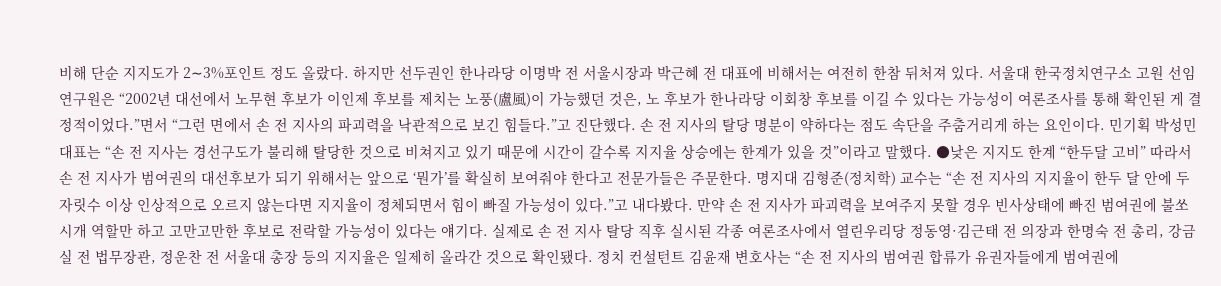비해 단순 지지도가 2∼3%포인트 정도 올랐다. 하지만 선두권인 한나라당 이명박 전 서울시장과 박근혜 전 대표에 비해서는 여전히 한참 뒤처져 있다. 서울대 한국정치연구소 고원 선임연구원은 “2002년 대선에서 노무현 후보가 이인제 후보를 제치는 노풍(盧風)이 가능했던 것은, 노 후보가 한나라당 이회창 후보를 이길 수 있다는 가능성이 여론조사를 통해 확인된 게 결정적이었다.”면서 “그런 면에서 손 전 지사의 파괴력을 낙관적으로 보긴 힘들다.”고 진단했다. 손 전 지사의 탈당 명분이 약하다는 점도 속단을 주춤거리게 하는 요인이다. 민기획 박성민 대표는 “손 전 지사는 경선구도가 불리해 탈당한 것으로 비쳐지고 있기 때문에 시간이 갈수록 지지율 상승에는 한계가 있을 것”이라고 말했다. ●낮은 지지도 한계 “한두달 고비” 따라서 손 전 지사가 범여권의 대선후보가 되기 위해서는 앞으로 ‘뭔가’를 확실히 보여줘야 한다고 전문가들은 주문한다. 명지대 김형준(정치학) 교수는 “손 전 지사의 지지율이 한두 달 안에 두자릿수 이상 인상적으로 오르지 않는다면 지지율이 정체되면서 힘이 빠질 가능성이 있다.”고 내다봤다. 만약 손 전 지사가 파괴력을 보여주지 못할 경우 빈사상태에 빠진 범여권에 불쏘시개 역할만 하고 고만고만한 후보로 전락할 가능성이 있다는 얘기다. 실제로 손 전 지사 탈당 직후 실시된 각종 여론조사에서 열린우리당 정동영·김근태 전 의장과 한명숙 전 총리, 강금실 전 법무장관, 정운찬 전 서울대 총장 등의 지지율은 일제히 올라간 것으로 확인됐다. 정치 컨설턴트 김윤재 변호사는 “손 전 지사의 범여권 합류가 유권자들에게 범여권에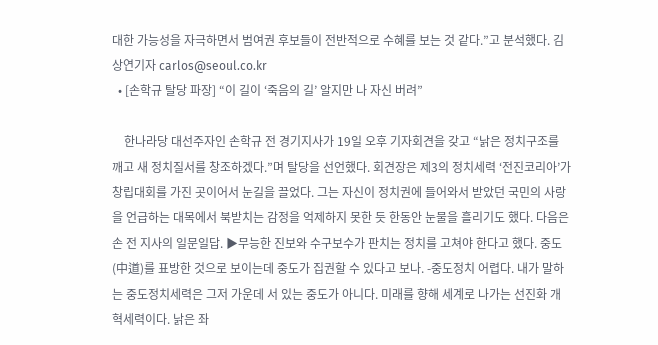대한 가능성을 자극하면서 범여권 후보들이 전반적으로 수혜를 보는 것 같다.”고 분석했다. 김상연기자 carlos@seoul.co.kr
  • [손학규 탈당 파장] “이 길이 ‘죽음의 길’ 알지만 나 자신 버려”

    한나라당 대선주자인 손학규 전 경기지사가 19일 오후 기자회견을 갖고 “낡은 정치구조를 깨고 새 정치질서를 창조하겠다.”며 탈당을 선언했다. 회견장은 제3의 정치세력 ‘전진코리아’가 창립대회를 가진 곳이어서 눈길을 끌었다. 그는 자신이 정치권에 들어와서 받았던 국민의 사랑을 언급하는 대목에서 북받치는 감정을 억제하지 못한 듯 한동안 눈물을 흘리기도 했다. 다음은 손 전 지사의 일문일답. ▶무능한 진보와 수구보수가 판치는 정치를 고쳐야 한다고 했다. 중도(中道)를 표방한 것으로 보이는데 중도가 집권할 수 있다고 보나. -중도정치 어렵다. 내가 말하는 중도정치세력은 그저 가운데 서 있는 중도가 아니다. 미래를 향해 세계로 나가는 선진화 개혁세력이다. 낡은 좌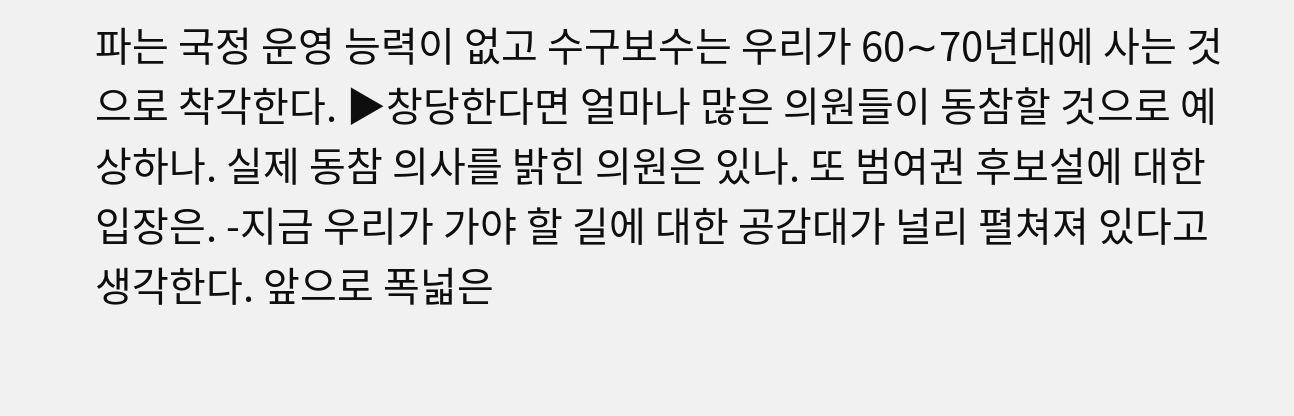파는 국정 운영 능력이 없고 수구보수는 우리가 60∼70년대에 사는 것으로 착각한다. ▶창당한다면 얼마나 많은 의원들이 동참할 것으로 예상하나. 실제 동참 의사를 밝힌 의원은 있나. 또 범여권 후보설에 대한 입장은. -지금 우리가 가야 할 길에 대한 공감대가 널리 펼쳐져 있다고 생각한다. 앞으로 폭넓은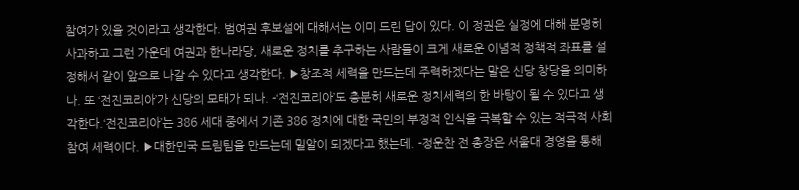참여가 있을 것이라고 생각한다. 범여권 후보설에 대해서는 이미 드린 답이 있다. 이 정권은 실정에 대해 분명히 사과하고 그런 가운데 여권과 한나라당, 새로운 정치를 추구하는 사람들이 크게 새로운 이념적 정책적 좌표를 설정해서 같이 앞으로 나갈 수 있다고 생각한다. ▶창조적 세력을 만드는데 주력하겠다는 말은 신당 창당을 의미하나. 또 ‘전진코리아’가 신당의 모태가 되나. -‘전진코리아’도 충분히 새로운 정치세력의 한 바탕이 될 수 있다고 생각한다.‘전진코리아’는 386 세대 중에서 기존 386 정치에 대한 국민의 부정적 인식을 극복할 수 있는 적극적 사회참여 세력이다. ▶대한민국 드림팀을 만드는데 밀알이 되겠다고 했는데. -정운찬 전 총장은 서울대 경영을 통해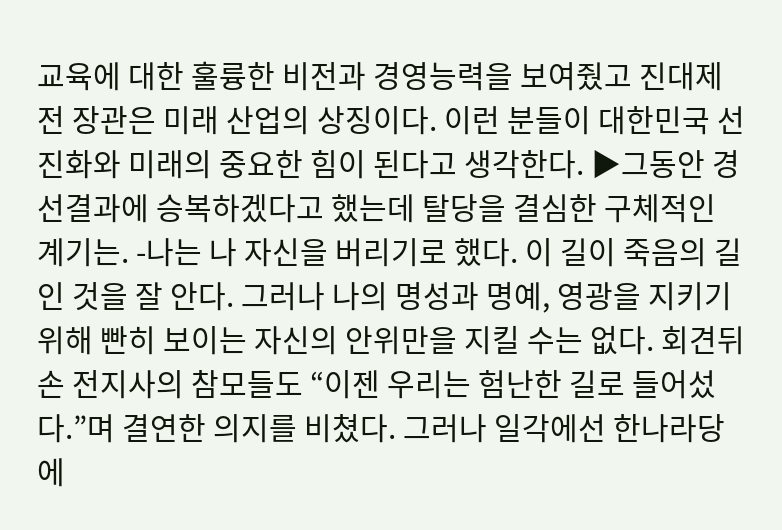교육에 대한 훌륭한 비전과 경영능력을 보여줬고 진대제 전 장관은 미래 산업의 상징이다. 이런 분들이 대한민국 선진화와 미래의 중요한 힘이 된다고 생각한다. ▶그동안 경선결과에 승복하겠다고 했는데 탈당을 결심한 구체적인 계기는. -나는 나 자신을 버리기로 했다. 이 길이 죽음의 길인 것을 잘 안다. 그러나 나의 명성과 명예, 영광을 지키기 위해 빤히 보이는 자신의 안위만을 지킬 수는 없다. 회견뒤 손 전지사의 참모들도 “이젠 우리는 험난한 길로 들어섰다.”며 결연한 의지를 비쳤다. 그러나 일각에선 한나라당에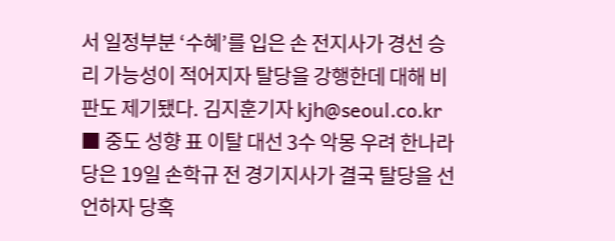서 일정부분 ‘수혜’를 입은 손 전지사가 경선 승리 가능성이 적어지자 탈당을 강행한데 대해 비판도 제기됐다. 김지훈기자 kjh@seoul.co.kr ■ 중도 성향 표 이탈 대선 3수 악몽 우려 한나라당은 19일 손학규 전 경기지사가 결국 탈당을 선언하자 당혹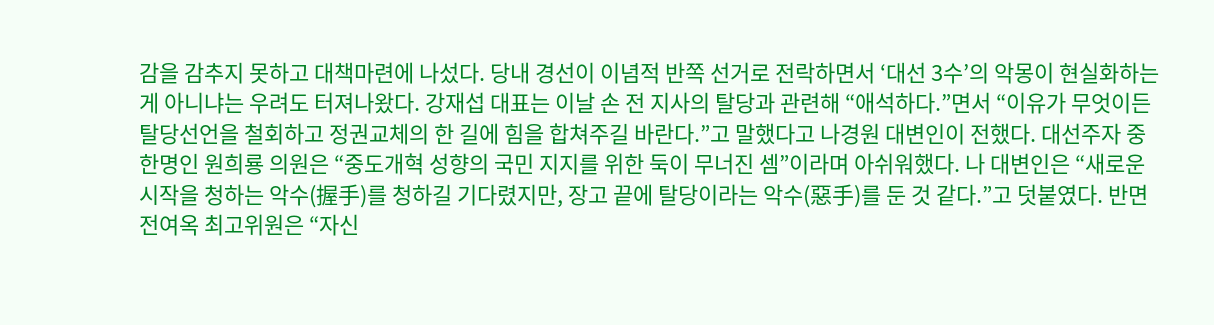감을 감추지 못하고 대책마련에 나섰다. 당내 경선이 이념적 반쪽 선거로 전락하면서 ‘대선 3수’의 악몽이 현실화하는 게 아니냐는 우려도 터져나왔다. 강재섭 대표는 이날 손 전 지사의 탈당과 관련해 “애석하다.”면서 “이유가 무엇이든 탈당선언을 철회하고 정권교체의 한 길에 힘을 합쳐주길 바란다.”고 말했다고 나경원 대변인이 전했다. 대선주자 중 한명인 원희룡 의원은 “중도개혁 성향의 국민 지지를 위한 둑이 무너진 셈”이라며 아쉬워했다. 나 대변인은 “새로운 시작을 청하는 악수(握手)를 청하길 기다렸지만, 장고 끝에 탈당이라는 악수(惡手)를 둔 것 같다.”고 덧붙였다. 반면 전여옥 최고위원은 “자신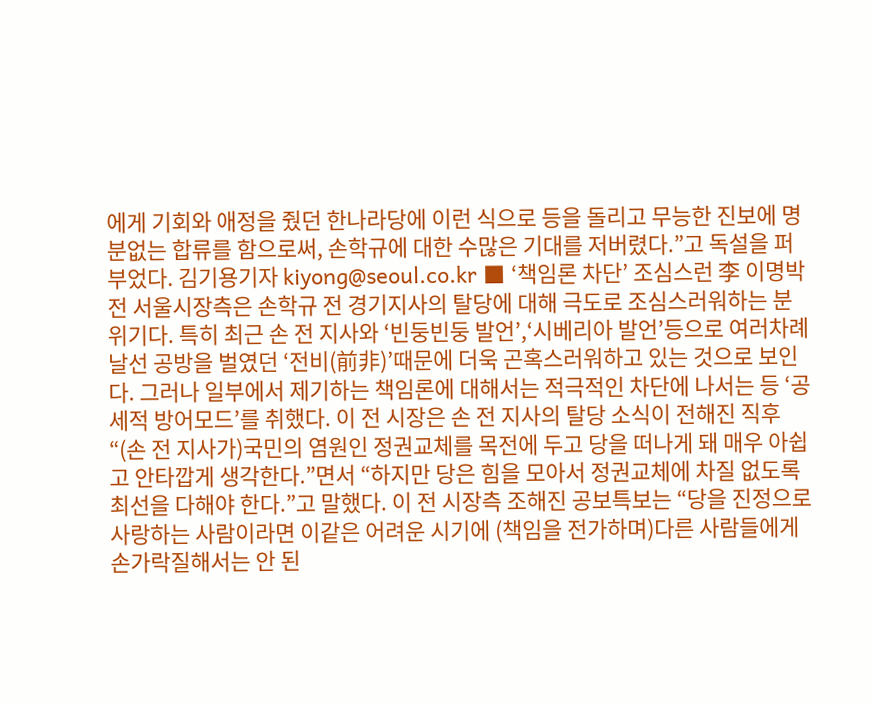에게 기회와 애정을 줬던 한나라당에 이런 식으로 등을 돌리고 무능한 진보에 명분없는 합류를 함으로써, 손학규에 대한 수많은 기대를 저버렸다.”고 독설을 퍼부었다. 김기용기자 kiyong@seoul.co.kr ■ ‘책임론 차단’ 조심스런 李 이명박 전 서울시장측은 손학규 전 경기지사의 탈당에 대해 극도로 조심스러워하는 분위기다. 특히 최근 손 전 지사와 ‘빈둥빈둥 발언’,‘시베리아 발언’등으로 여러차례 날선 공방을 벌였던 ‘전비(前非)’때문에 더욱 곤혹스러워하고 있는 것으로 보인다. 그러나 일부에서 제기하는 책임론에 대해서는 적극적인 차단에 나서는 등 ‘공세적 방어모드’를 취했다. 이 전 시장은 손 전 지사의 탈당 소식이 전해진 직후 “(손 전 지사가)국민의 염원인 정권교체를 목전에 두고 당을 떠나게 돼 매우 아쉽고 안타깝게 생각한다.”면서 “하지만 당은 힘을 모아서 정권교체에 차질 없도록 최선을 다해야 한다.”고 말했다. 이 전 시장측 조해진 공보특보는 “당을 진정으로 사랑하는 사람이라면 이같은 어려운 시기에 (책임을 전가하며)다른 사람들에게 손가락질해서는 안 된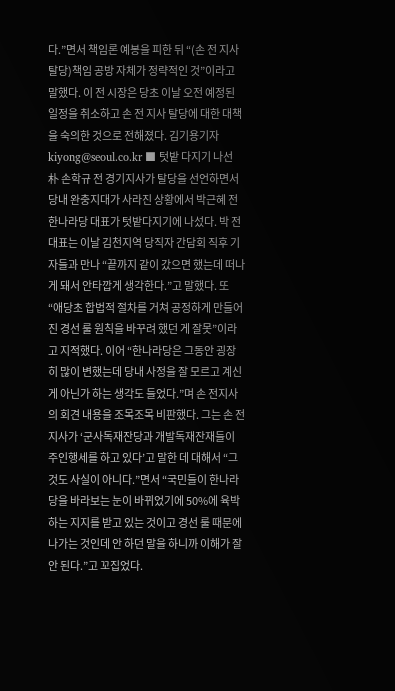다.”면서 책임론 예봉을 피한 뒤 “(손 전 지사 탈당)책임 공방 자체가 정략적인 것”이라고 말했다. 이 전 시장은 당초 이날 오전 예정된 일정을 취소하고 손 전 지사 탈당에 대한 대책을 숙의한 것으로 전해졌다. 김기용기자 kiyong@seoul.co.kr ■ 텃밭 다지기 나선 朴 손학규 전 경기지사가 탈당을 선언하면서 당내 완충지대가 사라진 상황에서 박근혜 전 한나라당 대표가 텃밭다지기에 나섰다. 박 전 대표는 이날 김천지역 당직자 간담회 직후 기자들과 만나 “끝까지 같이 갔으면 했는데 떠나게 돼서 안타깝게 생각한다.”고 말했다. 또 “애당초 합법적 절차를 거쳐 공정하게 만들어진 경선 룰 원칙을 바꾸려 했던 게 잘못”이라고 지적했다. 이어 “한나라당은 그동안 굉장히 많이 변했는데 당내 사정을 잘 모르고 계신 게 아닌가 하는 생각도 들었다.”며 손 전지사의 회견 내용을 조목조목 비판했다. 그는 손 전 지사가 ‘군사독재잔당과 개발독재잔재들이 주인행세를 하고 있다’고 말한 데 대해서 “그것도 사실이 아니다.”면서 “국민들이 한나라당을 바라보는 눈이 바뀌었기에 50%에 육박하는 지지를 받고 있는 것이고 경선 룰 때문에 나가는 것인데 안 하던 말을 하니까 이해가 잘 안 된다.”고 꼬집었다.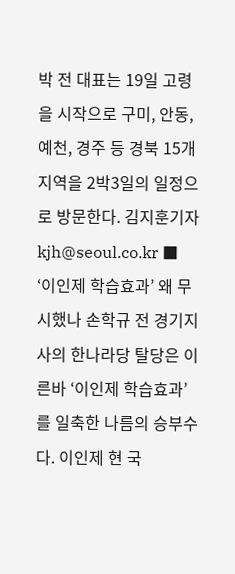박 전 대표는 19일 고령을 시작으로 구미, 안동, 예천, 경주 등 경북 15개 지역을 2박3일의 일정으로 방문한다. 김지훈기자 kjh@seoul.co.kr ■ ‘이인제 학습효과’ 왜 무시했나 손학규 전 경기지사의 한나라당 탈당은 이른바 ‘이인제 학습효과’를 일축한 나름의 승부수다. 이인제 현 국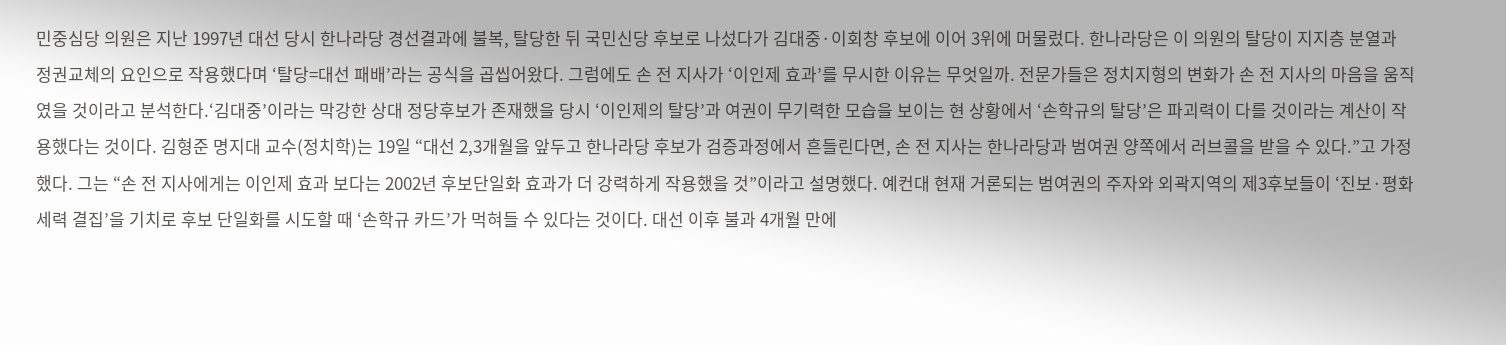민중심당 의원은 지난 1997년 대선 당시 한나라당 경선결과에 불복, 탈당한 뒤 국민신당 후보로 나섰다가 김대중·이회창 후보에 이어 3위에 머물렀다. 한나라당은 이 의원의 탈당이 지지층 분열과 정권교체의 요인으로 작용했다며 ‘탈당=대선 패배’라는 공식을 곱씹어왔다. 그럼에도 손 전 지사가 ‘이인제 효과’를 무시한 이유는 무엇일까. 전문가들은 정치지형의 변화가 손 전 지사의 마음을 움직였을 것이라고 분석한다.‘김대중’이라는 막강한 상대 정당후보가 존재했을 당시 ‘이인제의 탈당’과 여권이 무기력한 모습을 보이는 현 상황에서 ‘손학규의 탈당’은 파괴력이 다를 것이라는 계산이 작용했다는 것이다. 김형준 명지대 교수(정치학)는 19일 “대선 2,3개월을 앞두고 한나라당 후보가 검증과정에서 흔들린다면, 손 전 지사는 한나라당과 범여권 양쪽에서 러브콜을 받을 수 있다.”고 가정했다. 그는 “손 전 지사에게는 이인제 효과 보다는 2002년 후보단일화 효과가 더 강력하게 작용했을 것”이라고 설명했다. 예컨대 현재 거론되는 범여권의 주자와 외곽지역의 제3후보들이 ‘진보·평화세력 결집’을 기치로 후보 단일화를 시도할 때 ‘손학규 카드’가 먹혀들 수 있다는 것이다. 대선 이후 불과 4개월 만에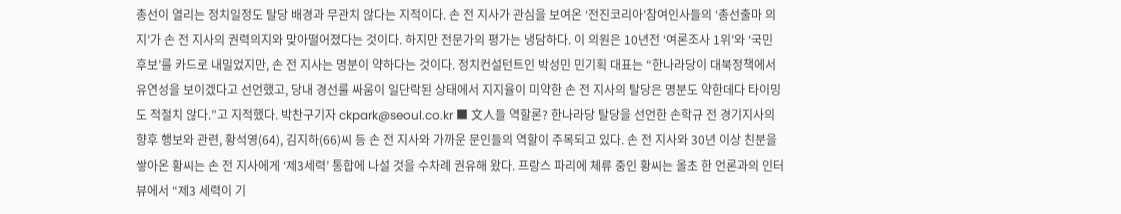총선이 열리는 정치일정도 탈당 배경과 무관치 않다는 지적이다. 손 전 지사가 관심을 보여온 ‘전진코리아’참여인사들의 ‘총선출마 의지’가 손 전 지사의 권력의지와 맞아떨어졌다는 것이다. 하지만 전문가의 평가는 냉담하다. 이 의원은 10년전 ‘여론조사 1위’와 ‘국민 후보’를 카드로 내밀었지만, 손 전 지사는 명분이 약하다는 것이다. 정치컨설턴트인 박성민 민기획 대표는 “한나라당이 대북정책에서 유연성을 보이겠다고 선언했고, 당내 경선룰 싸움이 일단락된 상태에서 지지율이 미약한 손 전 지사의 탈당은 명분도 약한데다 타이밍도 적절치 않다.”고 지적했다. 박찬구기자 ckpark@seoul.co.kr ■ 文人들 역할론? 한나라당 탈당을 선언한 손학규 전 경기지사의 향후 행보와 관련, 황석영(64), 김지하(66)씨 등 손 전 지사와 가까운 문인들의 역할이 주목되고 있다. 손 전 지사와 30년 이상 친분을 쌓아온 황씨는 손 전 지사에게 ‘제3세력’ 통합에 나설 것을 수차례 권유해 왔다. 프랑스 파리에 체류 중인 황씨는 올초 한 언론과의 인터뷰에서 “제3 세력이 기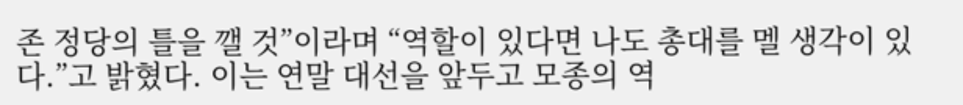존 정당의 틀을 깰 것”이라며 “역할이 있다면 나도 총대를 멜 생각이 있다.”고 밝혔다. 이는 연말 대선을 앞두고 모종의 역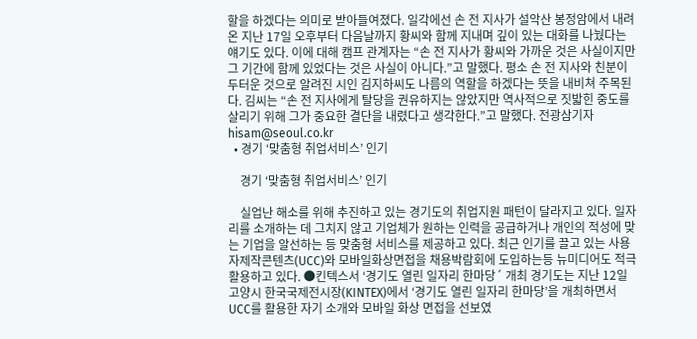할을 하겠다는 의미로 받아들여졌다. 일각에선 손 전 지사가 설악산 봉정암에서 내려온 지난 17일 오후부터 다음날까지 황씨와 함께 지내며 깊이 있는 대화를 나눴다는 얘기도 있다. 이에 대해 캠프 관계자는 “손 전 지사가 황씨와 가까운 것은 사실이지만 그 기간에 함께 있었다는 것은 사실이 아니다.”고 말했다. 평소 손 전 지사와 친분이 두터운 것으로 알려진 시인 김지하씨도 나름의 역할을 하겠다는 뜻을 내비쳐 주목된다. 김씨는 “손 전 지사에게 탈당을 권유하지는 않았지만 역사적으로 짓밟힌 중도를 살리기 위해 그가 중요한 결단을 내렸다고 생각한다.”고 말했다. 전광삼기자 hisam@seoul.co.kr
  • 경기 ‘맞춤형 취업서비스’ 인기

    경기 ‘맞춤형 취업서비스’ 인기

    실업난 해소를 위해 추진하고 있는 경기도의 취업지원 패턴이 달라지고 있다. 일자리를 소개하는 데 그치지 않고 기업체가 원하는 인력을 공급하거나 개인의 적성에 맞는 기업을 알선하는 등 맞춤형 서비스를 제공하고 있다. 최근 인기를 끌고 있는 사용자제작콘텐츠(UCC)와 모바일화상면접을 채용박람회에 도입하는등 뉴미디어도 적극 활용하고 있다. ●킨텍스서 ‘경기도 열린 일자리 한마당´ 개최 경기도는 지난 12일 고양시 한국국제전시장(KINTEX)에서 ‘경기도 열린 일자리 한마당’을 개최하면서 UCC를 활용한 자기 소개와 모바일 화상 면접을 선보였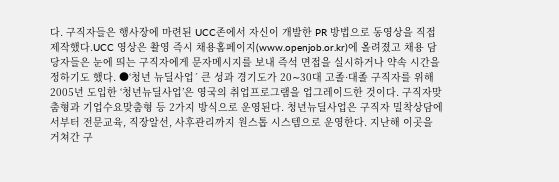다. 구직자들은 행사장에 마련된 UCC존에서 자신이 개발한 PR 방법으로 동영상을 직접 제작했다.UCC 영상은 촬영 즉시 채용홈페이지(www.openjob.or.kr)에 올려졌고 채용 담당자들은 눈에 띄는 구직자에게 문자메시지를 보내 즉석 면접을 실시하거나 약속 시간을 정하기도 했다. ●‘청년 뉴딜사업´ 큰 성과 경기도가 20∼30대 고졸·대졸 구직자를 위해 2005년 도입한 ‘청년뉴딜사업’은 영국의 취업프로그램을 업그레이드한 것이다. 구직자맞춤형과 기업수요맞춤형 등 2가지 방식으로 운영된다. 청년뉴딜사업은 구직자 밀착상담에서부터 전문교육, 직장알선, 사후관리까지 원스톱 시스템으로 운영한다. 지난해 이곳을 거쳐간 구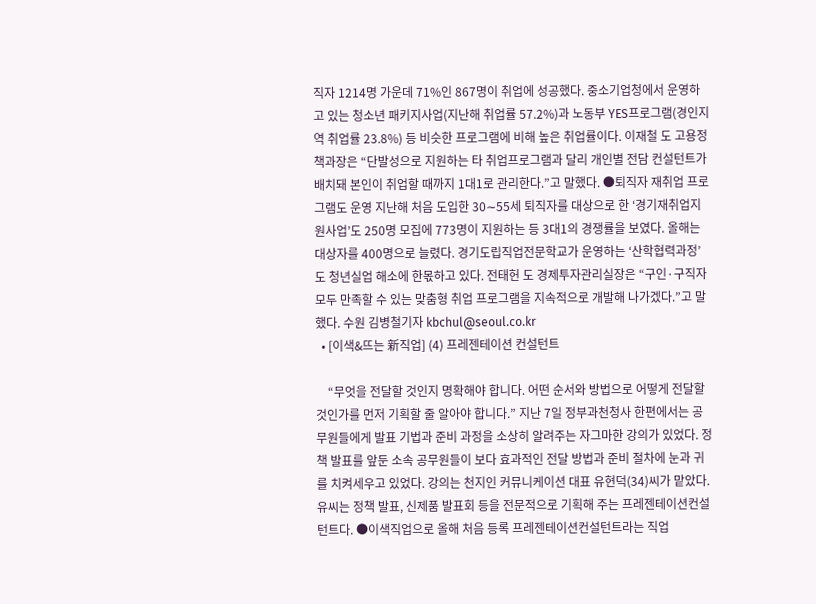직자 1214명 가운데 71%인 867명이 취업에 성공했다. 중소기업청에서 운영하고 있는 청소년 패키지사업(지난해 취업률 57.2%)과 노동부 YES프로그램(경인지역 취업률 23.8%) 등 비슷한 프로그램에 비해 높은 취업률이다. 이재철 도 고용정책과장은 “단발성으로 지원하는 타 취업프로그램과 달리 개인별 전담 컨설턴트가 배치돼 본인이 취업할 때까지 1대1로 관리한다.”고 말했다. ●퇴직자 재취업 프로그램도 운영 지난해 처음 도입한 30∼55세 퇴직자를 대상으로 한 ‘경기재취업지원사업’도 250명 모집에 773명이 지원하는 등 3대1의 경쟁률을 보였다. 올해는 대상자를 400명으로 늘렸다. 경기도립직업전문학교가 운영하는 ‘산학협력과정’도 청년실업 해소에 한몫하고 있다. 전태헌 도 경제투자관리실장은 “구인·구직자 모두 만족할 수 있는 맞춤형 취업 프로그램을 지속적으로 개발해 나가겠다.”고 말했다. 수원 김병철기자 kbchul@seoul.co.kr
  • [이색&뜨는 新직업] (4) 프레젠테이션 컨설턴트

    “무엇을 전달할 것인지 명확해야 합니다. 어떤 순서와 방법으로 어떻게 전달할 것인가를 먼저 기획할 줄 알아야 합니다.” 지난 7일 정부과천청사 한편에서는 공무원들에게 발표 기법과 준비 과정을 소상히 알려주는 자그마한 강의가 있었다. 정책 발표를 앞둔 소속 공무원들이 보다 효과적인 전달 방법과 준비 절차에 눈과 귀를 치켜세우고 있었다. 강의는 천지인 커뮤니케이션 대표 유현덕(34)씨가 맡았다. 유씨는 정책 발표, 신제품 발표회 등을 전문적으로 기획해 주는 프레젠테이션컨설턴트다. ●이색직업으로 올해 처음 등록 프레젠테이션컨설턴트라는 직업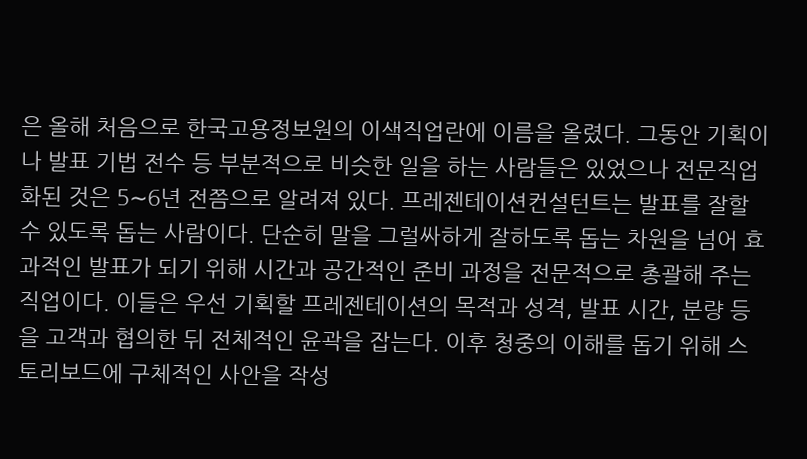은 올해 처음으로 한국고용정보원의 이색직업란에 이름을 올렸다. 그동안 기획이나 발표 기법 전수 등 부분적으로 비슷한 일을 하는 사람들은 있었으나 전문직업화된 것은 5∼6년 전쯤으로 알려져 있다. 프레젠테이션컨설턴트는 발표를 잘할 수 있도록 돕는 사람이다. 단순히 말을 그럴싸하게 잘하도록 돕는 차원을 넘어 효과적인 발표가 되기 위해 시간과 공간적인 준비 과정을 전문적으로 총괄해 주는 직업이다. 이들은 우선 기획할 프레젠테이션의 목적과 성격, 발표 시간, 분량 등을 고객과 협의한 뒤 전체적인 윤곽을 잡는다. 이후 청중의 이해를 돕기 위해 스토리보드에 구체적인 사안을 작성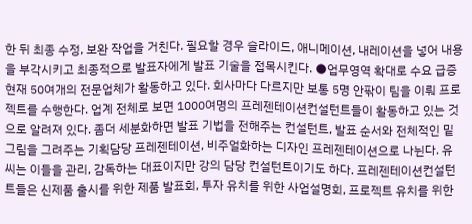한 뒤 최종 수정, 보완 작업을 거친다. 필요할 경우 슬라이드, 애니메이션, 내레이션을 넣어 내용을 부각시키고 최종적으로 발표자에게 발표 기술을 접목시킨다. ●업무영역 확대로 수요 급증 현재 50여개의 전문업체가 활동하고 있다. 회사마다 다르지만 보통 5명 안팎이 팀을 이뤄 프로젝트를 수행한다. 업계 전체로 보면 1000여명의 프레젠테이션컨설턴트들이 활동하고 있는 것으로 알려져 있다. 좀더 세분화하면 발표 기법을 전해주는 컨설턴트, 발표 순서와 전체적인 밑그림을 그려주는 기획담당 프레젠테이션, 비주얼화하는 디자인 프레젠테이션으로 나뉜다. 유씨는 이들을 관리, 감독하는 대표이지만 강의 담당 컨설턴트이기도 하다. 프레젠테이션컨설턴트들은 신제품 출시를 위한 제품 발표회, 투자 유치를 위한 사업설명회, 프로젝트 유치를 위한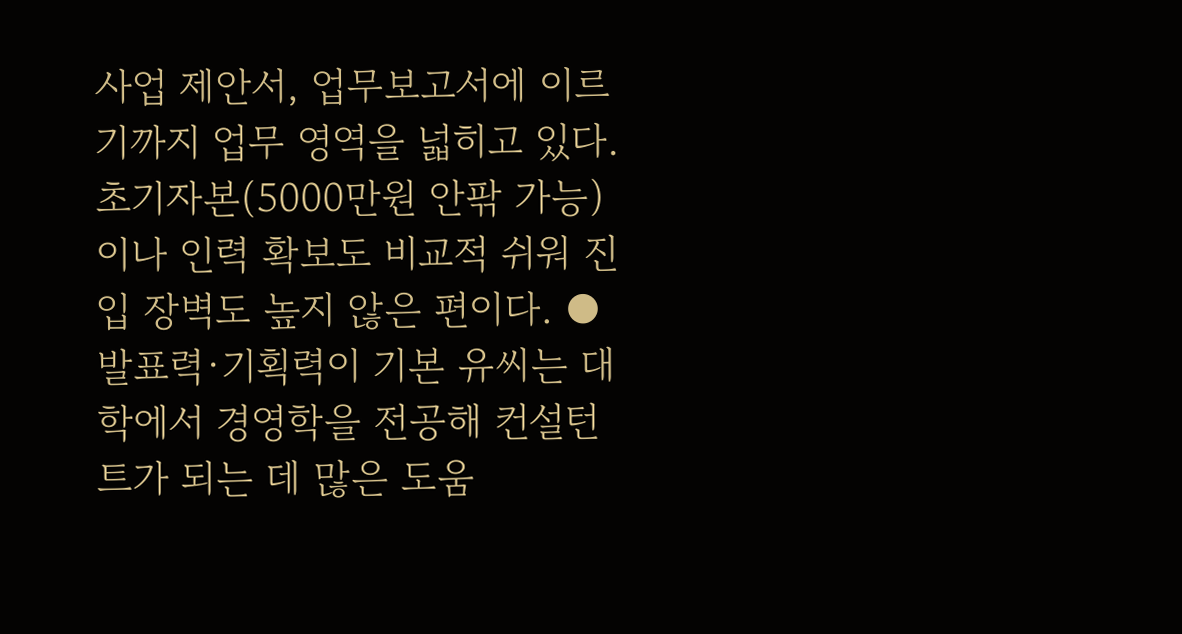사업 제안서, 업무보고서에 이르기까지 업무 영역을 넓히고 있다. 초기자본(5000만원 안팎 가능)이나 인력 확보도 비교적 쉬워 진입 장벽도 높지 않은 편이다. ●발표력·기획력이 기본 유씨는 대학에서 경영학을 전공해 컨설턴트가 되는 데 많은 도움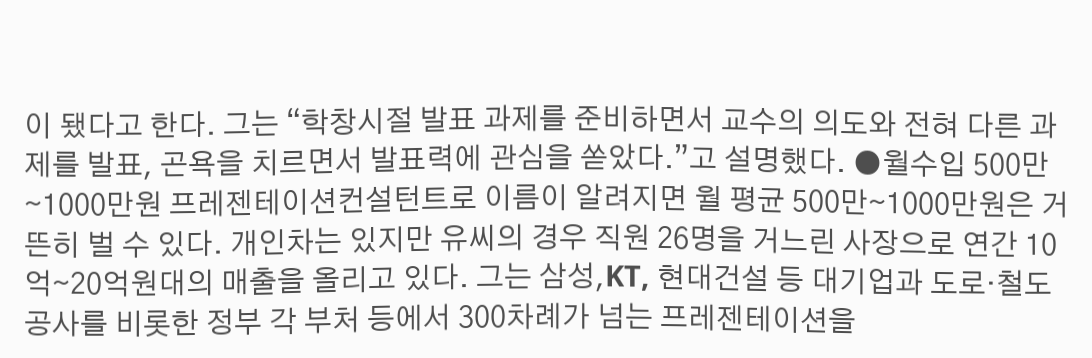이 됐다고 한다. 그는 “학창시절 발표 과제를 준비하면서 교수의 의도와 전혀 다른 과제를 발표, 곤욕을 치르면서 발표력에 관심을 쏟았다.”고 설명했다. ●월수입 500만∼1000만원 프레젠테이션컨설턴트로 이름이 알려지면 월 평균 500만∼1000만원은 거뜬히 벌 수 있다. 개인차는 있지만 유씨의 경우 직원 26명을 거느린 사장으로 연간 10억∼20억원대의 매출을 올리고 있다. 그는 삼성,KT, 현대건설 등 대기업과 도로·철도공사를 비롯한 정부 각 부처 등에서 300차례가 넘는 프레젠테이션을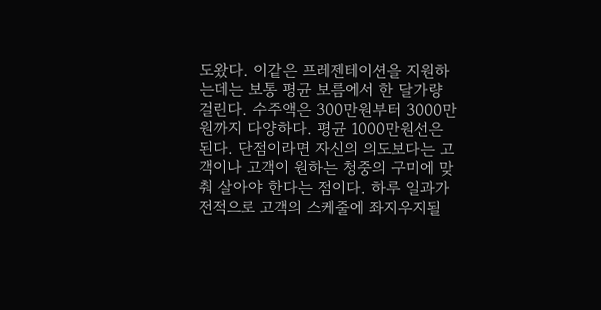도왔다. 이같은 프레젠테이션을 지원하는데는 보통 평균 보름에서 한 달가량 걸린다. 수주액은 300만원부터 3000만원까지 다양하다. 평균 1000만원선은 된다. 단점이라면 자신의 의도보다는 고객이나 고객이 원하는 청중의 구미에 맞춰 살아야 한다는 점이다. 하루 일과가 전적으로 고객의 스케줄에 좌지우지될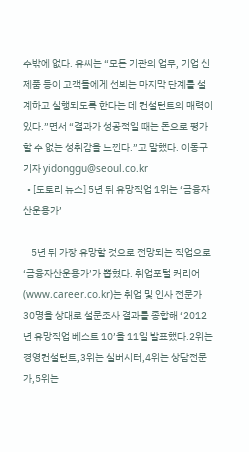수밖에 없다. 유씨는 “모든 기관의 업무, 기업 신제품 등이 고객들에게 선뵈는 마지막 단계를 설계하고 실행되도록 한다는 데 컨설턴트의 매력이 있다.”면서 “결과가 성공적일 때는 돈으로 평가할 수 없는 성취감을 느낀다.”고 말했다. 이동구기자 yidonggu@seoul.co.kr
  • [도토리 뉴스] 5년 뒤 유망직업 1위는 ‘금융자산운용가’

    5년 뒤 가장 유망할 것으로 전망되는 직업으로 ‘금융자산운용가’가 뽑혔다. 취업포털 커리어(www.career.co.kr)는 취업 및 인사 전문가 30명을 상대로 설문조사 결과를 종합해 ‘2012년 유망직업 베스트 10’을 11일 발표했다.2위는 경영컨설턴트,3위는 실버시터,4위는 상담전문가,5위는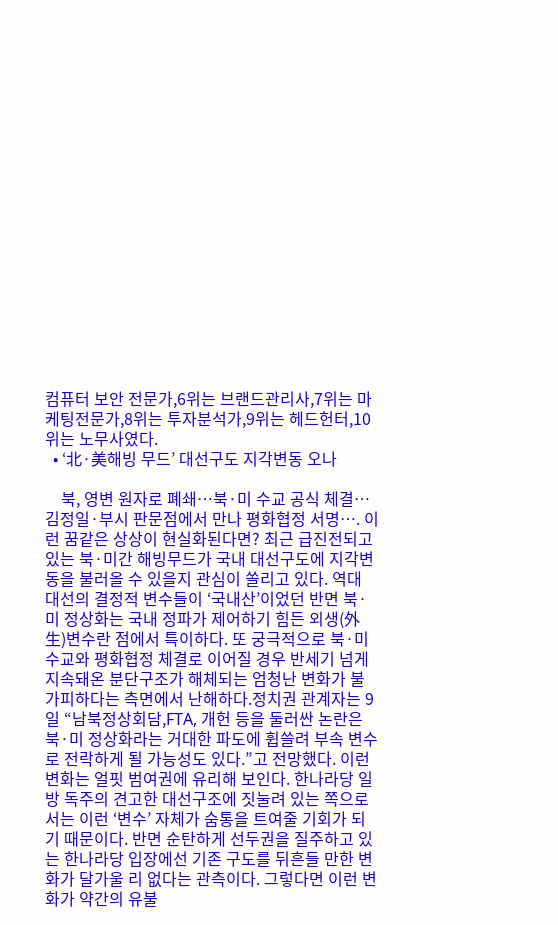컴퓨터 보안 전문가,6위는 브랜드관리사,7위는 마케팅전문가,8위는 투자분석가,9위는 헤드헌터,10위는 노무사였다.
  • ‘北·美해빙 무드’ 대선구도 지각변동 오나

    북, 영변 원자로 폐쇄…북·미 수교 공식 체결…김정일·부시 판문점에서 만나 평화협정 서명…. 이런 꿈같은 상상이 현실화된다면? 최근 급진전되고 있는 북·미간 해빙무드가 국내 대선구도에 지각변동을 불러올 수 있을지 관심이 쏠리고 있다. 역대 대선의 결정적 변수들이 ‘국내산’이었던 반면 북·미 정상화는 국내 정파가 제어하기 힘든 외생(外生)변수란 점에서 특이하다. 또 궁극적으로 북·미수교와 평화협정 체결로 이어질 경우 반세기 넘게 지속돼온 분단구조가 해체되는 엄청난 변화가 불가피하다는 측면에서 난해하다.정치권 관계자는 9일 “남북정상회담,FTA, 개헌 등을 둘러싼 논란은 북·미 정상화라는 거대한 파도에 휩쓸려 부속 변수로 전락하게 될 가능성도 있다.”고 전망했다. 이런 변화는 얼핏 범여권에 유리해 보인다. 한나라당 일방 독주의 견고한 대선구조에 짓눌려 있는 쪽으로서는 이런 ‘변수’ 자체가 숨통을 트여줄 기회가 되기 때문이다. 반면 순탄하게 선두권을 질주하고 있는 한나라당 입장에선 기존 구도를 뒤흔들 만한 변화가 달가울 리 없다는 관측이다. 그렇다면 이런 변화가 약간의 유불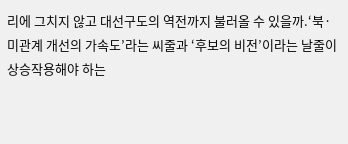리에 그치지 않고 대선구도의 역전까지 불러올 수 있을까.‘북·미관계 개선의 가속도’라는 씨줄과 ‘후보의 비전’이라는 날줄이 상승작용해야 하는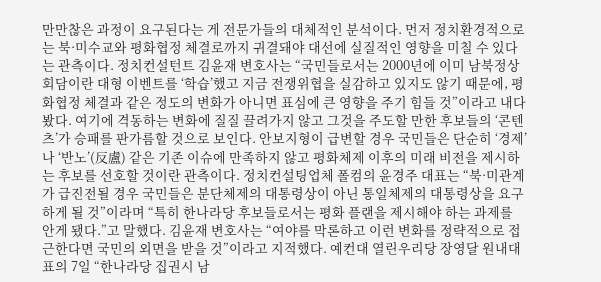만만찮은 과정이 요구된다는 게 전문가들의 대체적인 분석이다. 먼저 정치환경적으로는 북·미수교와 평화협정 체결로까지 귀결돼야 대선에 실질적인 영향을 미칠 수 있다는 관측이다. 정치컨설턴트 김윤재 변호사는 “국민들로서는 2000년에 이미 남북정상회담이란 대형 이벤트를 ‘학습’했고 지금 전쟁위협을 실감하고 있지도 않기 때문에, 평화협정 체결과 같은 정도의 변화가 아니면 표심에 큰 영향을 주기 힘들 것”이라고 내다봤다. 여기에 격동하는 변화에 질질 끌려가지 않고 그것을 주도할 만한 후보들의 ‘콘텐츠’가 승패를 판가름할 것으로 보인다. 안보지형이 급변할 경우 국민들은 단순히 ‘경제’나 ‘반노’(反盧) 같은 기존 이슈에 만족하지 않고 평화체제 이후의 미래 비전을 제시하는 후보를 선호할 것이란 관측이다. 정치컨설팅업체 폴컴의 윤경주 대표는 “북·미관계가 급진전될 경우 국민들은 분단체제의 대통령상이 아닌 통일체제의 대통령상을 요구하게 될 것”이라며 “특히 한나라당 후보들로서는 평화 플랜을 제시해야 하는 과제를 안게 됐다.”고 말했다. 김윤재 변호사는 “여야를 막론하고 이런 변화를 정략적으로 접근한다면 국민의 외면을 받을 것”이라고 지적했다. 예컨대 열린우리당 장영달 원내대표의 7일 “한나라당 집권시 남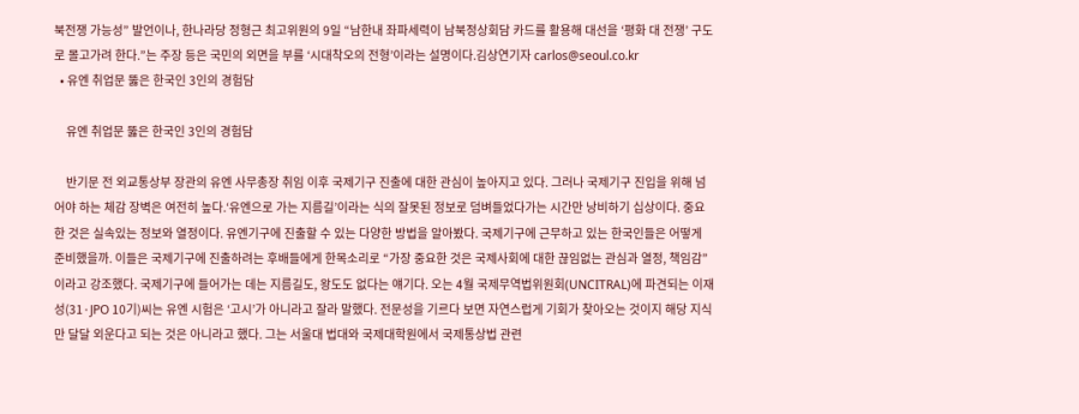북전쟁 가능성” 발언이나, 한나라당 정형근 최고위원의 9일 “남한내 좌파세력이 남북정상회담 카드를 활용해 대선을 ‘평화 대 전쟁’ 구도로 몰고가려 한다.”는 주장 등은 국민의 외면을 부를 ‘시대착오의 전형’이라는 설명이다.김상연기자 carlos@seoul.co.kr
  • 유엔 취업문 뚫은 한국인 3인의 경험담

    유엔 취업문 뚫은 한국인 3인의 경험담

    반기문 전 외교통상부 장관의 유엔 사무총장 취임 이후 국제기구 진출에 대한 관심이 높아지고 있다. 그러나 국제기구 진입을 위해 넘어야 하는 체감 장벽은 여전히 높다.‘유엔으로 가는 지름길’이라는 식의 잘못된 정보로 덤벼들었다가는 시간만 낭비하기 십상이다. 중요한 것은 실속있는 정보와 열정이다. 유엔기구에 진출할 수 있는 다양한 방법을 알아봤다. 국제기구에 근무하고 있는 한국인들은 어떻게 준비했을까. 이들은 국제기구에 진출하려는 후배들에게 한목소리로 “가장 중요한 것은 국제사회에 대한 끊임없는 관심과 열정, 책임감”이라고 강조했다. 국제기구에 들어가는 데는 지름길도, 왕도도 없다는 얘기다. 오는 4월 국제무역법위원회(UNCITRAL)에 파견되는 이재성(31·JPO 10기)씨는 유엔 시험은 ‘고시’가 아니라고 잘라 말했다. 전문성을 기르다 보면 자연스럽게 기회가 찾아오는 것이지 해당 지식만 달달 외운다고 되는 것은 아니라고 했다. 그는 서울대 법대와 국제대학원에서 국제통상법 관련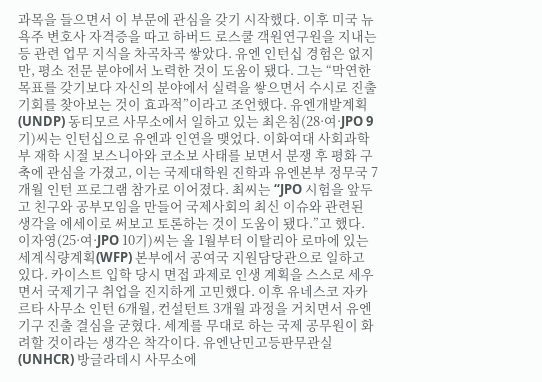과목을 들으면서 이 부문에 관심을 갖기 시작했다. 이후 미국 뉴욕주 변호사 자격증을 따고 하버드 로스쿨 객원연구원을 지내는 등 관련 업무 지식을 차곡차곡 쌓았다. 유엔 인턴십 경험은 없지만, 평소 전문 분야에서 노력한 것이 도움이 됐다. 그는 “막연한 목표를 갖기보다 자신의 분야에서 실력을 쌓으면서 수시로 진출 기회를 찾아보는 것이 효과적”이라고 조언했다. 유엔개발계획(UNDP) 동티모르 사무소에서 일하고 있는 최은침(28·여·JPO 9기)씨는 인턴십으로 유엔과 인연을 맺었다. 이화여대 사회과학부 재학 시절 보스니아와 코소보 사태를 보면서 분쟁 후 평화 구축에 관심을 가졌고, 이는 국제대학원 진학과 유엔본부 정무국 7개월 인턴 프로그램 참가로 이어졌다. 최씨는 “JPO 시험을 앞두고 친구와 공부모임을 만들어 국제사회의 최신 이슈와 관련된 생각을 에세이로 써보고 토론하는 것이 도움이 됐다.”고 했다. 이자영(25·여·JPO 10기)씨는 올 1월부터 이탈리아 로마에 있는 세계식량계획(WFP) 본부에서 공여국 지원담당관으로 일하고 있다. 카이스트 입학 당시 면접 과제로 인생 계획을 스스로 세우면서 국제기구 취업을 진지하게 고민했다. 이후 유네스코 자카르타 사무소 인턴 6개월, 컨설턴트 3개월 과정을 거치면서 유엔기구 진출 결심을 굳혔다. 세계를 무대로 하는 국제 공무원이 화려할 것이라는 생각은 착각이다. 유엔난민고등판무관실(UNHCR) 방글라데시 사무소에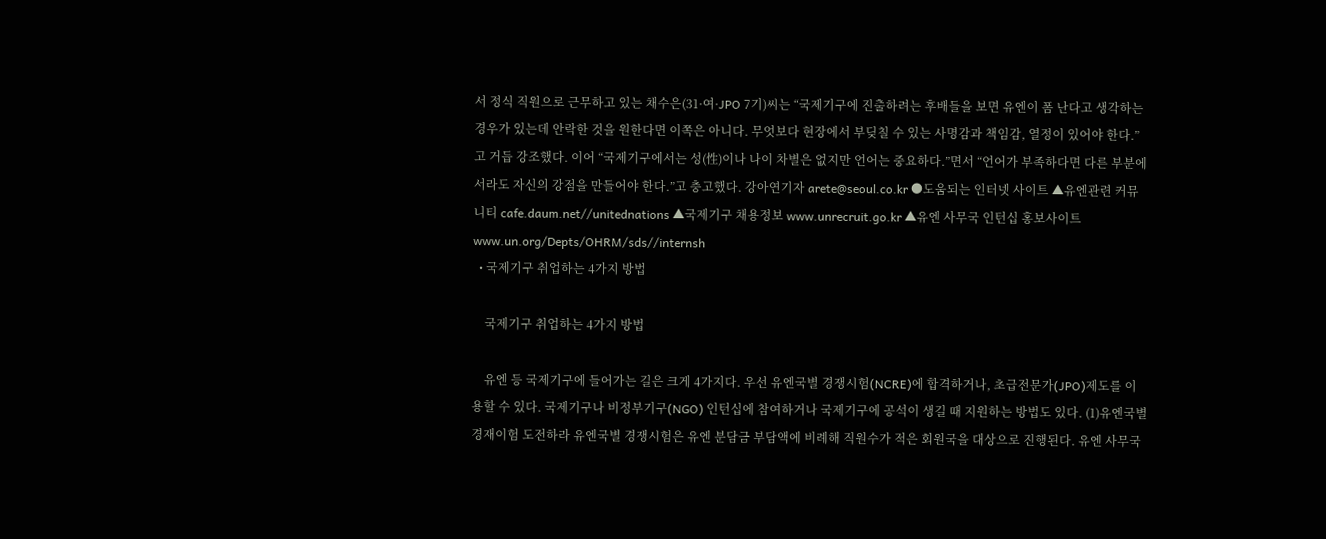서 정식 직원으로 근무하고 있는 채수은(31·여·JPO 7기)씨는 “국제기구에 진출하려는 후배들을 보면 유엔이 폼 난다고 생각하는 경우가 있는데 안락한 것을 원한다면 이쪽은 아니다. 무엇보다 현장에서 부딪칠 수 있는 사명감과 책임감, 열정이 있어야 한다.”고 거듭 강조했다. 이어 “국제기구에서는 성(性)이나 나이 차별은 없지만 언어는 중요하다.”면서 “언어가 부족하다면 다른 부분에서라도 자신의 강점을 만들어야 한다.”고 충고했다. 강아연기자 arete@seoul.co.kr ●도움되는 인터넷 사이트 ▲유엔관련 커뮤니티 cafe.daum.net//unitednations ▲국제기구 채용정보 www.unrecruit.go.kr ▲유엔 사무국 인턴십 홍보사이트 www.un.org/Depts/OHRM/sds//internsh
  • 국제기구 취업하는 4가지 방법

    국제기구 취업하는 4가지 방법

    유엔 등 국제기구에 들어가는 길은 크게 4가지다. 우선 유엔국별 경쟁시험(NCRE)에 합격하거나, 초급전문가(JPO)제도를 이용할 수 있다. 국제기구나 비정부기구(NGO) 인턴십에 참여하거나 국제기구에 공석이 생길 때 지원하는 방법도 있다. (1)유엔국별 경재이험 도전하라 유엔국별 경쟁시험은 유엔 분담금 부담액에 비례해 직원수가 적은 회원국을 대상으로 진행된다. 유엔 사무국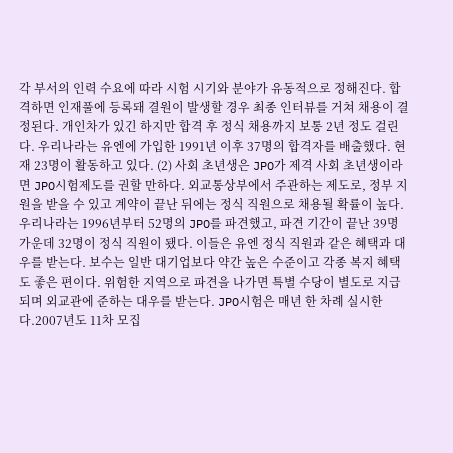각 부서의 인력 수요에 따라 시험 시기와 분야가 유동적으로 정해진다. 합격하면 인재풀에 등록돼 결원이 발생할 경우 최종 인터뷰를 거쳐 채용이 결정된다. 개인차가 있긴 하지만 합격 후 정식 채용까지 보통 2년 정도 걸린다. 우리나라는 유엔에 가입한 1991년 이후 37명의 합격자를 배출했다. 현재 23명이 활동하고 있다. (2) 사회 초년생은 JPO가 제격 사회 초년생이라면 JPO시험제도를 권할 만하다. 외교통상부에서 주관하는 제도로, 정부 지원을 받을 수 있고 계약이 끝난 뒤에는 정식 직원으로 채용될 확률이 높다. 우리나라는 1996년부터 52명의 JPO를 파견했고, 파견 기간이 끝난 39명 가운데 32명이 정식 직원이 됐다. 이들은 유엔 정식 직원과 같은 혜택과 대우를 받는다. 보수는 일반 대기업보다 약간 높은 수준이고 각종 복지 혜택도 좋은 편이다. 위험한 지역으로 파견을 나가면 특별 수당이 별도로 지급되며 외교관에 준하는 대우를 받는다. JPO시험은 매년 한 차례 실시한다.2007년도 11차 모집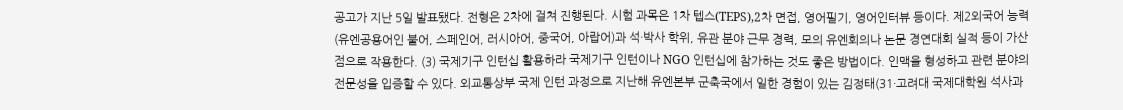공고가 지난 5일 발표됐다. 전형은 2차에 걸쳐 진행된다. 시험 과목은 1차 텝스(TEPS),2차 면접, 영어필기, 영어인터뷰 등이다. 제2외국어 능력(유엔공용어인 불어, 스페인어, 러시아어, 중국어, 아랍어)과 석·박사 학위, 유관 분야 근무 경력, 모의 유엔회의나 논문 경연대회 실적 등이 가산점으로 작용한다. (3) 국제기구 인턴십 활용하라 국제기구 인턴이나 NGO 인턴십에 참가하는 것도 좋은 방법이다. 인맥을 형성하고 관련 분야의 전문성을 입증할 수 있다. 외교통상부 국제 인턴 과정으로 지난해 유엔본부 군축국에서 일한 경험이 있는 김정태(31·고려대 국제대학원 석사과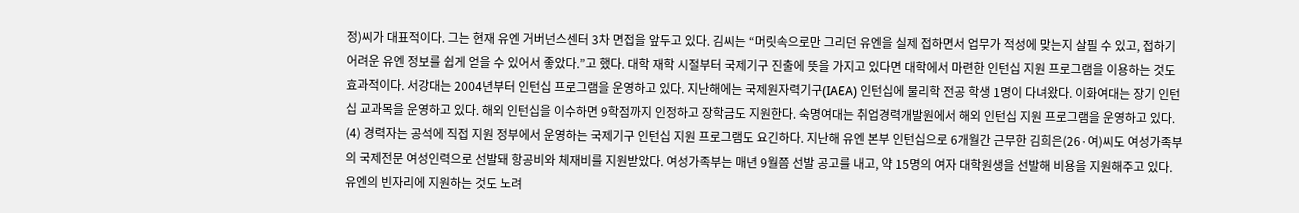정)씨가 대표적이다. 그는 현재 유엔 거버넌스센터 3차 면접을 앞두고 있다. 김씨는 “머릿속으로만 그리던 유엔을 실제 접하면서 업무가 적성에 맞는지 살필 수 있고, 접하기 어려운 유엔 정보를 쉽게 얻을 수 있어서 좋았다.”고 했다. 대학 재학 시절부터 국제기구 진출에 뜻을 가지고 있다면 대학에서 마련한 인턴십 지원 프로그램을 이용하는 것도 효과적이다. 서강대는 2004년부터 인턴십 프로그램을 운영하고 있다. 지난해에는 국제원자력기구(IAEA) 인턴십에 물리학 전공 학생 1명이 다녀왔다. 이화여대는 장기 인턴십 교과목을 운영하고 있다. 해외 인턴십을 이수하면 9학점까지 인정하고 장학금도 지원한다. 숙명여대는 취업경력개발원에서 해외 인턴십 지원 프로그램을 운영하고 있다. (4) 경력자는 공석에 직접 지원 정부에서 운영하는 국제기구 인턴십 지원 프로그램도 요긴하다. 지난해 유엔 본부 인턴십으로 6개월간 근무한 김희은(26·여)씨도 여성가족부의 국제전문 여성인력으로 선발돼 항공비와 체재비를 지원받았다. 여성가족부는 매년 9월쯤 선발 공고를 내고, 약 15명의 여자 대학원생을 선발해 비용을 지원해주고 있다. 유엔의 빈자리에 지원하는 것도 노려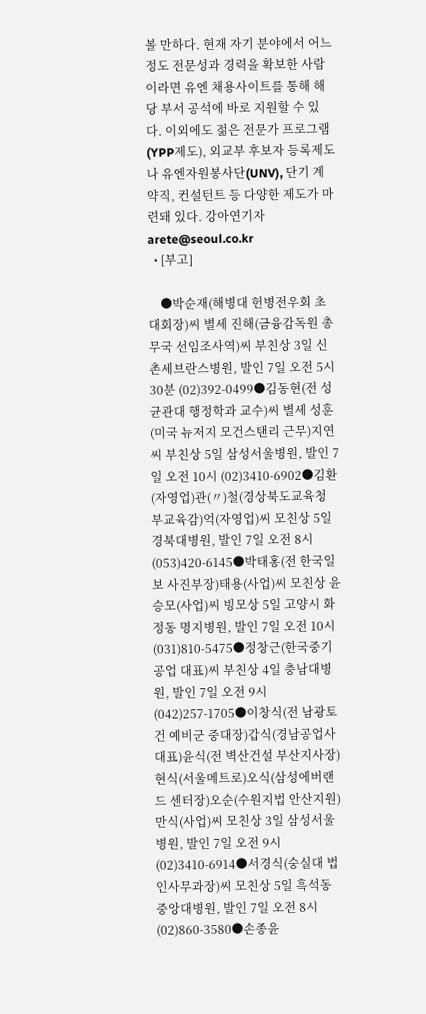볼 만하다. 현재 자기 분야에서 어느 정도 전문성과 경력을 확보한 사람이라면 유엔 채용사이트를 통해 해당 부서 공석에 바로 지원할 수 있다. 이외에도 젊은 전문가 프로그램(YPP제도), 외교부 후보자 등록제도나 유엔자원봉사단(UNV), 단기 계약직, 컨설턴트 등 다양한 제도가 마련돼 있다. 강아연기자 arete@seoul.co.kr
  • [부고]

    ●박순재(해병대 헌병전우회 초대회장)씨 별세 진해(금융감독원 총무국 선임조사역)씨 부친상 3일 신촌세브란스병원, 발인 7일 오전 5시30분 (02)392-0499●김동현(전 성균관대 행정학과 교수)씨 별세 성훈(미국 뉴저지 모건스탠리 근무)지연씨 부친상 5일 삼성서울병원, 발인 7일 오전 10시 (02)3410-6902●김환(자영업)관(〃)철(경상북도교육청 부교육감)억(자영업)씨 모친상 5일 경북대병원, 발인 7일 오전 8시 (053)420-6145●박태홍(전 한국일보 사진부장)태용(사업)씨 모친상 윤승모(사업)씨 빙모상 5일 고양시 화정동 명지병원, 발인 7일 오전 10시 (031)810-5475●정창근(한국중기공업 대표)씨 부친상 4일 충남대병원, 발인 7일 오전 9시 (042)257-1705●이창식(전 남광토건 예비군 중대장)갑식(경남공업사 대표)윤식(전 벽산건설 부산지사장)현식(서울메트로)오식(삼성에버랜드 센터장)오순(수원지법 안산지원)만식(사업)씨 모친상 3일 삼성서울병원, 발인 7일 오전 9시 (02)3410-6914●서경식(숭실대 법인사무과장)씨 모친상 5일 흑석동 중앙대병원, 발인 7일 오전 8시 (02)860-3580●손종윤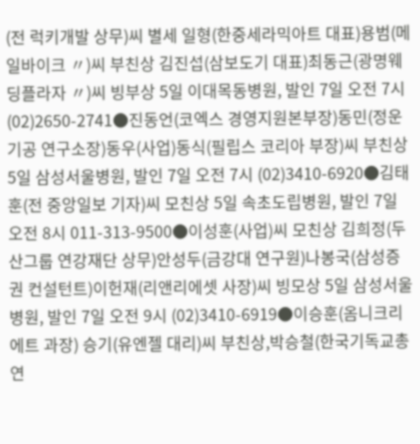(전 럭키개발 상무)씨 별세 일형(한중세라믹아트 대표)용범(메일바이크 〃)씨 부친상 김진섭(삼보도기 대표)최동근(광명웨딩플라자 〃)씨 빙부상 5일 이대목동병원, 발인 7일 오전 7시 (02)2650-2741●진동언(코엑스 경영지원본부장)동민(정운기공 연구소장)동우(사업)동식(필립스 코리아 부장)씨 부친상 5일 삼성서울병원, 발인 7일 오전 7시 (02)3410-6920●김태훈(전 중앙일보 기자)씨 모친상 5일 속초도립병원, 발인 7일 오전 8시 011-313-9500●이성훈(사업)씨 모친상 김희정(두산그룹 연강재단 상무)안성두(금강대 연구원)나봉국(삼성증권 컨설턴트)이헌재(리앤리에셋 사장)씨 빙모상 5일 삼성서울병원, 발인 7일 오전 9시 (02)3410-6919●이승훈(옴니크리에트 과장) 승기(유엔젤 대리)씨 부친상,박승철(한국기독교총연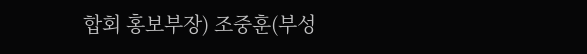합회 홍보부장) 조중훈(부성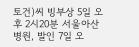토건)씨 빙부상 5일 오후 2시20분 서울아산병원, 발인 7일 오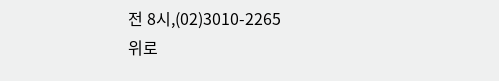전 8시,(02)3010-2265
위로